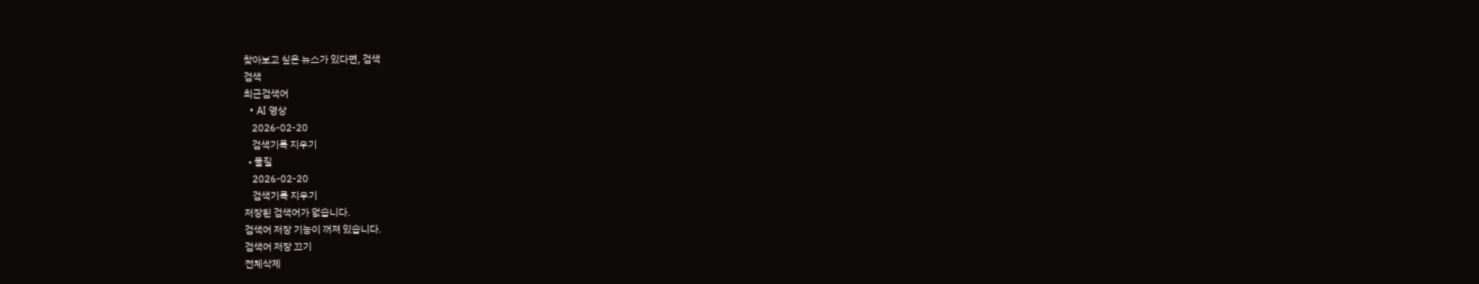찾아보고 싶은 뉴스가 있다면, 검색
검색
최근검색어
  • AI 영상
    2026-02-20
    검색기록 지우기
  • 물질
    2026-02-20
    검색기록 지우기
저장된 검색어가 없습니다.
검색어 저장 기능이 꺼져 있습니다.
검색어 저장 끄기
전체삭제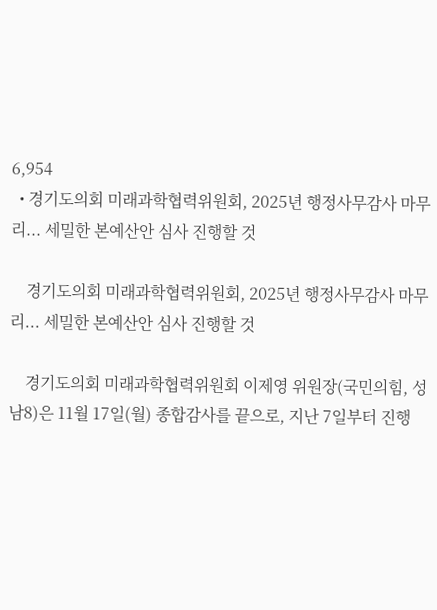6,954
  • 경기도의회 미래과학협력위원회, 2025년 행정사무감사 마무리... 세밀한 본예산안 심사 진행할 것

    경기도의회 미래과학협력위원회, 2025년 행정사무감사 마무리... 세밀한 본예산안 심사 진행할 것

    경기도의회 미래과학협력위원회 이제영 위원장(국민의힘, 성남8)은 11월 17일(월) 종합감사를 끝으로, 지난 7일부터 진행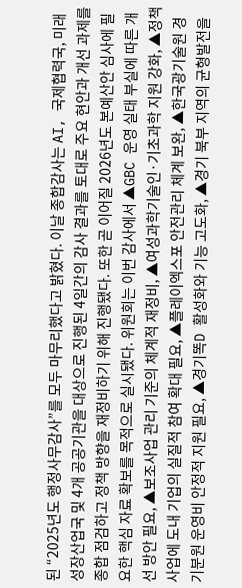된 “2025년도 행정사무감사”를 모두 마무리했다고 밝혔다. 이날 종합감사는 AI, 국제협력국, 미래성장산업국 및 4개 공공기관을 대상으로 진행된 4일간의 감사 결과를 토대로 주요 현안과 개선 과제를 종합 점검하고 정책 방향을 재정비하기 위해 진행됐다. 또한 곧 이어질 2026년도 본예산안 심사에 필요한 핵심 자료 확보를 목적으로 실시됐다. 위원회는 이번 감사에서 ▲GBC 운영 실태 부실에 따른 개선 방안 필요, ▲보조사업 관리 기준의 체계적 재정비, ▲여성과학기술인·기초과학 지원 강화, ▲정책 사업에 도내 기업의 실질적 참여 확대 필요, ▲플레이엑스포 안전관리 체계 보완, ▲한국광기술원 경기분원 운영비 안정적 지원 필요, ▲경기똑D 활성화와 기능 고도화, ▲경기 북부 지역의 균형발전을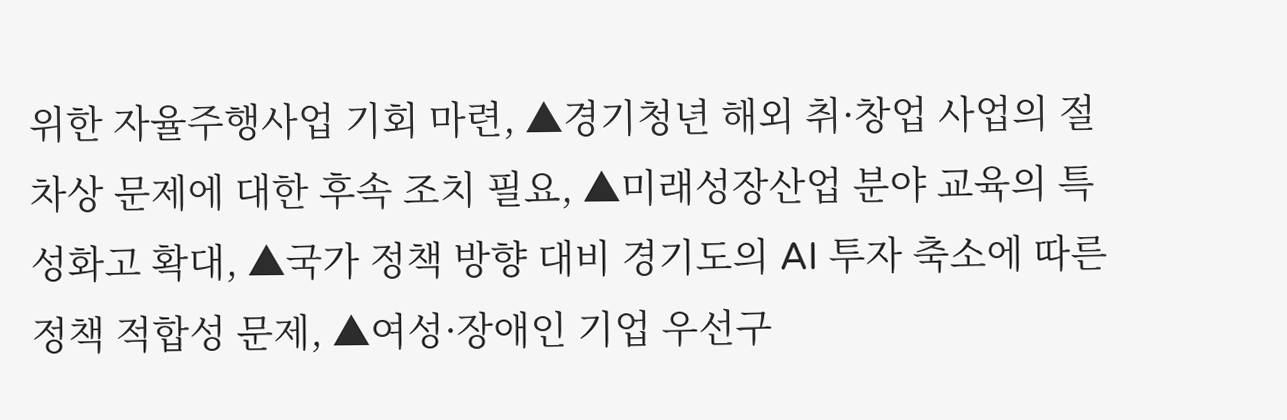위한 자율주행사업 기회 마련, ▲경기청년 해외 취·창업 사업의 절차상 문제에 대한 후속 조치 필요, ▲미래성장산업 분야 교육의 특성화고 확대, ▲국가 정책 방향 대비 경기도의 AI 투자 축소에 따른 정책 적합성 문제, ▲여성·장애인 기업 우선구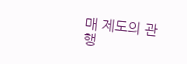매 제도의 관행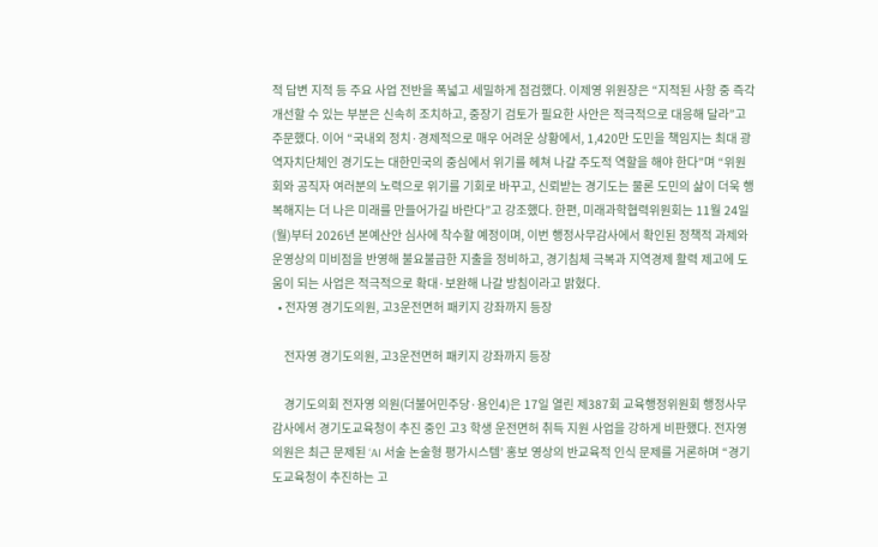적 답변 지적 등 주요 사업 전반을 폭넓고 세밀하게 점검했다. 이제영 위원장은 “지적된 사항 중 즉각 개선할 수 있는 부분은 신속히 조치하고, 중장기 검토가 필요한 사안은 적극적으로 대응해 달라”고 주문했다. 이어 “국내외 정치·경제적으로 매우 어려운 상황에서, 1,420만 도민을 책임지는 최대 광역자치단체인 경기도는 대한민국의 중심에서 위기를 헤쳐 나갈 주도적 역할을 해야 한다”며 “위원회와 공직자 여러분의 노력으로 위기를 기회로 바꾸고, 신뢰받는 경기도는 물론 도민의 삶이 더욱 행복해지는 더 나은 미래를 만들어가길 바란다”고 강조했다. 한편, 미래과학협력위원회는 11월 24일(월)부터 2026년 본예산안 심사에 착수할 예정이며, 이번 행정사무감사에서 확인된 정책적 과제와 운영상의 미비점을 반영해 불요불급한 지출을 정비하고, 경기침체 극복과 지역경제 활력 제고에 도움이 되는 사업은 적극적으로 확대·보완해 나갈 방침이라고 밝혔다.
  • 전자영 경기도의원, 고3운전면허 패키지 강좌까지 등장

    전자영 경기도의원, 고3운전면허 패키지 강좌까지 등장

    경기도의회 전자영 의원(더불어민주당·용인4)은 17일 열린 제387회 교육행정위원회 행정사무감사에서 경기도교육청이 추진 중인 고3 학생 운전면허 취득 지원 사업을 강하게 비판했다. 전자영 의원은 최근 문제된 ‘AI 서술 논술형 평가시스템’ 홍보 영상의 반교육적 인식 문제를 거론하며 “경기도교육청이 추진하는 고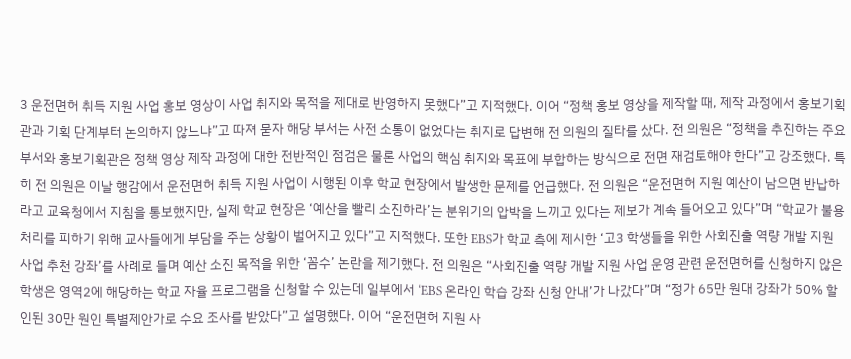3 운전면허 취득 지원 사업 홍보 영상이 사업 취지와 목적을 제대로 반영하지 못했다”고 지적했다. 이어 “정책 홍보 영상을 제작할 때, 제작 과정에서 홍보기획관과 기획 단계부터 논의하지 않느냐”고 따져 묻자 해당 부서는 사전 소통이 없었다는 취지로 답변해 전 의원의 질타를 샀다. 전 의원은 “정책을 추진하는 주요 부서와 홍보기획관은 정책 영상 제작 과정에 대한 전반적인 점검은 물론 사업의 핵심 취지와 목표에 부합하는 방식으로 전면 재검토해야 한다”고 강조했다. 특히 전 의원은 이날 행감에서 운전면허 취득 지원 사업이 시행된 이후 학교 현장에서 발생한 문제를 언급했다. 전 의원은 “운전면허 지원 예산이 남으면 반납하라고 교육청에서 지침을 통보했지만, 실제 학교 현장은 ‘예산을 빨리 소진하라’는 분위기의 압박을 느끼고 있다는 제보가 계속 들어오고 있다”며 “학교가 불용 처리를 피하기 위해 교사들에게 부담을 주는 상황이 벌어지고 있다”고 지적했다. 또한 EBS가 학교 측에 제시한 ‘고3 학생들을 위한 사회진출 역량 개발 지원 사업 추천 강좌’를 사례로 들며 예산 소진 목적을 위한 ‘꼼수’ 논란을 제기했다. 전 의원은 “사회진출 역량 개발 지원 사업 운영 관련 운전면허를 신청하지 않은 학생은 영역2에 해당하는 학교 자율 프로그램을 신청할 수 있는데 일부에서 ‘EBS 온라인 학습 강좌 신청 안내’가 나갔다”며 “정가 65만 원대 강좌가 50% 할인된 30만 원인 특별제안가로 수요 조사를 받았다”고 설명했다. 이어 “운전면허 지원 사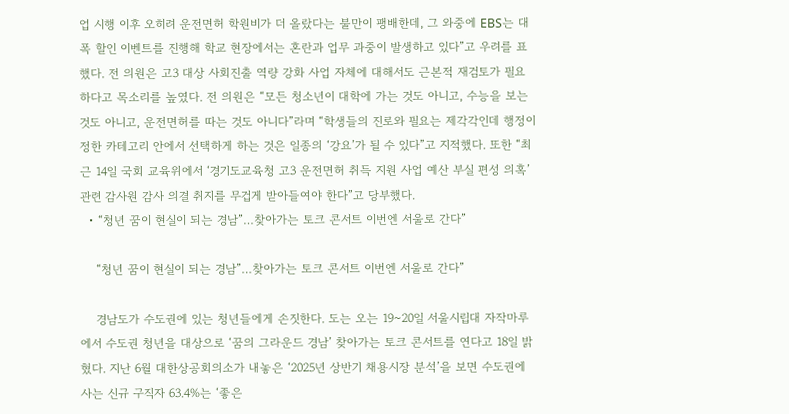업 시행 이후 오히려 운전면허 학원비가 더 올랐다는 불만이 팽배한데, 그 와중에 EBS는 대폭 할인 이벤트를 진행해 학교 현장에서는 혼란과 업무 과중이 발생하고 있다”고 우려를 표했다. 전 의원은 고3 대상 사회진출 역량 강화 사업 자체에 대해서도 근본적 재검토가 필요하다고 목소리를 높였다. 전 의원은 “모든 청소년이 대학에 가는 것도 아니고, 수능을 보는 것도 아니고, 운전면허를 따는 것도 아니다”라며 “학생들의 진로와 필요는 제각각인데 행정이 정한 카테고리 안에서 선택하게 하는 것은 일종의 ‘강요’가 될 수 있다”고 지적했다. 또한 “최근 14일 국회 교육위에서 ‘경기도교육청 고3 운전면허 취득 지원 사업 예산 부실 편성 의혹’ 관련 감사원 감사 의결 취지를 무겁게 받아들여야 한다”고 당부했다.
  • “청년 꿈이 현실이 되는 경남”…찾아가는 토크 콘서트 이번엔 서울로 간다”

    “청년 꿈이 현실이 되는 경남”…찾아가는 토크 콘서트 이번엔 서울로 간다”

    경남도가 수도권에 있는 청년들에게 손짓한다. 도는 오는 19~20일 서울시립대 자작마루에서 수도권 청년을 대상으로 ‘꿈의 그라운드 경남’ 찾아가는 토크 콘서트를 연다고 18일 밝혔다. 지난 6월 대한상공회의소가 내놓은 ‘2025년 상반기 채용시장 분석’을 보면 수도권에 사는 신규 구직자 63.4%는 ‘좋은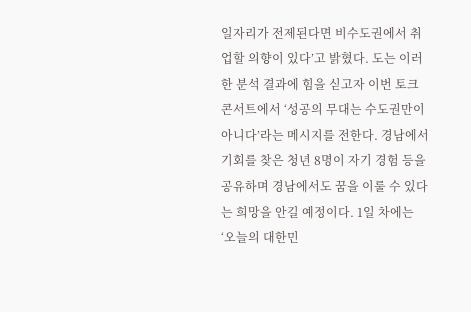일자리가 전제된다면 비수도권에서 취업할 의향이 있다’고 밝혔다. 도는 이러한 분석 결과에 힘을 싣고자 이번 토크 콘서트에서 ‘성공의 무대는 수도권만이 아니다’라는 메시지를 전한다. 경남에서 기회를 찾은 청년 8명이 자기 경험 등을 공유하며 경남에서도 꿈을 이룰 수 있다는 희망을 안길 예정이다. 1일 차에는 ‘오늘의 대한민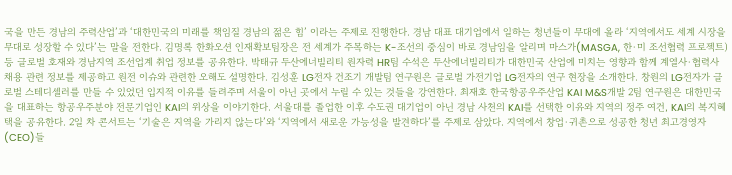국을 만든 경남의 주력산업’과 ‘대한민국의 미래를 책임질 경남의 젊은 힘’ 이라는 주제로 진행한다. 경남 대표 대기업에서 일하는 청년들이 무대에 올라 ‘지역에서도 세계 시장을 무대로 성장할 수 있다’는 말을 전한다. 김명록 한화오션 인재확보팀장은 전 세계가 주목하는 K-조선의 중심이 바로 경남임을 알리며 마스가(MASGA, 한·미 조선협력 프로젝트) 등 글로벌 호재와 경남지역 조선업계 취업 정보를 공유한다. 박태규 두산에너빌리티 원자력 HR팀 수석은 두산에너빌리티가 대한민국 산업에 미치는 영향과 함께 계열사·협력사 채용 관련 정보를 제공하고 원전 이슈와 관련한 오해도 설명한다. 김성훈 LG전자 건조기 개발팀 연구원은 글로벌 가전기업 LG전자의 연구 현장을 소개한다. 창원의 LG전자가 글로벌 스테디셀러를 만들 수 있었던 입지적 이유를 들려주며 서울이 아닌 곳에서 누릴 수 있는 것들을 강연한다. 최재호 한국항공우주산업 KAI M&S개발 2팀 연구원은 대한민국을 대표하는 항공우주분야 전문기업인 KAI의 위상을 이야기한다. 서울대를 졸업한 이후 수도권 대기업이 아닌 경남 사천의 KAI를 선택한 이유와 지역의 정주 여건, KAI의 복지혜택을 공유한다. 2일 차 콘서트는 ‘기술은 지역을 가리지 않는다’와 ‘지역에서 새로운 가능성을 발견하다’를 주제로 삼았다. 지역에서 창업·귀촌으로 성공한 청년 최고경영자(CEO)들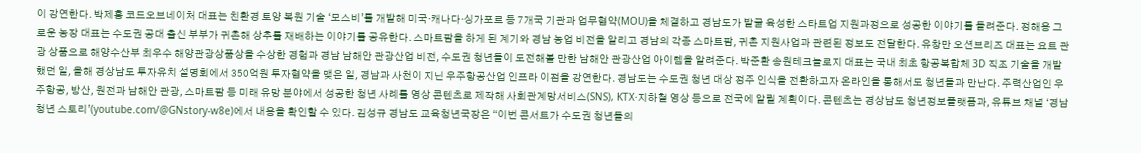이 강연한다. 박제홍 코드오브네이처 대표는 친환경 토양 복원 기술 ‘모스비’를 개발해 미국·캐나다·싱가포르 등 7개국 기관과 업무협약(MOU)을 체결하고 경남도가 발굴 육성한 스타트업 지원과정으로 성공한 이야기를 들려준다. 정해용 그로운 농장 대표는 수도권 공대 출신 부부가 귀촌해 상추를 재배하는 이야기를 공유한다. 스마트팜을 하게 된 계기와 경남 농업 비전을 알리고 경남의 각종 스마트팜, 귀촌 지원사업과 관련된 정보도 전달한다. 유창만 오션브리즈 대표는 요트 관광 상품으로 해양수산부 최우수 해양관광상품상을 수상한 경험과 경남 남해안 관광산업 비전, 수도권 청년들이 도전해볼 만한 남해안 관광산업 아이템을 알려준다. 박준환 송원테크놀로지 대표는 국내 최초 항공복합체 3D 직조 기술을 개발했던 일, 올해 경상남도 투자유치 설명회에서 350억원 투자협약을 맺은 일, 경남과 사천이 지닌 우주항공산업 인프라 이점을 강연한다. 경남도는 수도권 청년 대상 정주 인식을 전환하고자 온라인을 통해서도 청년들과 만난다. 주력산업인 우주항공, 방산, 원전과 남해안 관광, 스마트팜 등 미래 유망 분야에서 성공한 청년 사례를 영상 콘텐츠로 제작해 사회관계망서비스(SNS), KTX·지하철 영상 등으로 전국에 알릴 계획이다. 콘텐츠는 경상남도 청년정보플랫폼과, 유튜브 채널 ‘경남청년 스토리’(youtube.com/@GNstory-w8e)에서 내용을 확인할 수 있다. 김성규 경남도 교육청년국장은 “이번 콘서트가 수도권 청년들의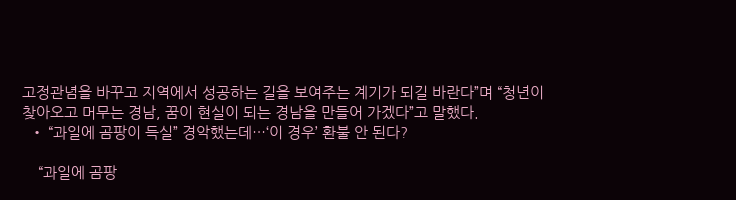고정관념을 바꾸고 지역에서 성공하는 길을 보여주는 계기가 되길 바란다”며 “청년이 찾아오고 머무는 경남, 꿈이 현실이 되는 경남을 만들어 가겠다”고 말했다.
  • “과일에 곰팡이 득실” 경악했는데…‘이 경우’ 환불 안 된다?

    “과일에 곰팡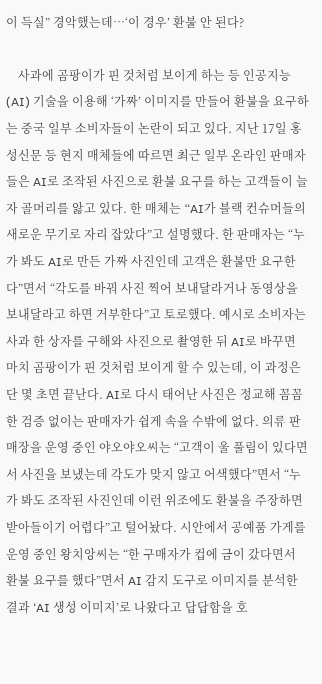이 득실” 경악했는데…‘이 경우’ 환불 안 된다?

    사과에 곰팡이가 핀 것처럼 보이게 하는 등 인공지능(AI) 기술을 이용해 ‘가짜’ 이미지를 만들어 환불을 요구하는 중국 일부 소비자들이 논란이 되고 있다. 지난 17일 홍성신문 등 현지 매체들에 따르면 최근 일부 온라인 판매자들은 AI로 조작된 사진으로 환불 요구를 하는 고객들이 늘자 골머리를 앓고 있다. 한 매체는 “AI가 블랙 컨슈머들의 새로운 무기로 자리 잡았다”고 설명했다. 한 판매자는 “누가 봐도 AI로 만든 가짜 사진인데 고객은 환불만 요구한다”면서 “각도를 바꿔 사진 찍어 보내달라거나 동영상을 보내달라고 하면 거부한다”고 토로했다. 예시로 소비자는 사과 한 상자를 구해와 사진으로 촬영한 뒤 AI로 바꾸면 마치 곰팡이가 핀 것처럼 보이게 할 수 있는데, 이 과정은 단 몇 초면 끝난다. AI로 다시 태어난 사진은 정교해 꼼꼼한 검증 없이는 판매자가 쉽게 속을 수밖에 없다. 의류 판매장을 운영 중인 야오야오씨는 “고객이 울 풀림이 있다면서 사진을 보냈는데 각도가 맞지 않고 어색했다”면서 “누가 봐도 조작된 사진인데 이런 위조에도 환불을 주장하면 받아들이기 어렵다”고 털어놨다. 시안에서 공예품 가게를 운영 중인 왕치앙씨는 “한 구매자가 컵에 금이 갔다면서 환불 요구를 했다”면서 AI 감지 도구로 이미지를 분석한 결과 ‘AI 생성 이미지’로 나왔다고 답답함을 호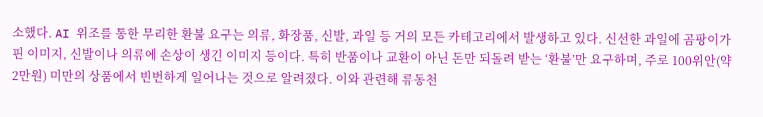소했다. AI 위조를 통한 무리한 환불 요구는 의류, 화장품, 신발, 과일 등 거의 모든 카테고리에서 발생하고 있다. 신선한 과일에 곰팡이가 핀 이미지, 신발이나 의류에 손상이 생긴 이미지 등이다. 특히 반품이나 교환이 아닌 돈만 되돌려 받는 ‘환불’만 요구하며, 주로 100위안(약 2만원) 미만의 상품에서 빈번하게 일어나는 것으로 알려졌다. 이와 관련해 류동천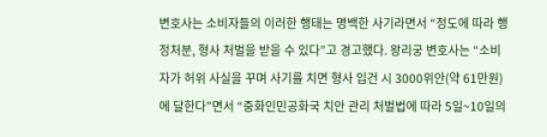변호사는 소비자들의 이러한 행태는 명백한 사기라면서 “정도에 따라 행정처분, 형사 처벌을 받을 수 있다”고 경고했다. 왕리궁 변호사는 “소비자가 허위 사실을 꾸며 사기를 치면 형사 입건 시 3000위안(약 61만원)에 달한다”면서 “중화인민공화국 치안 관리 처벌법에 따라 5일~10일의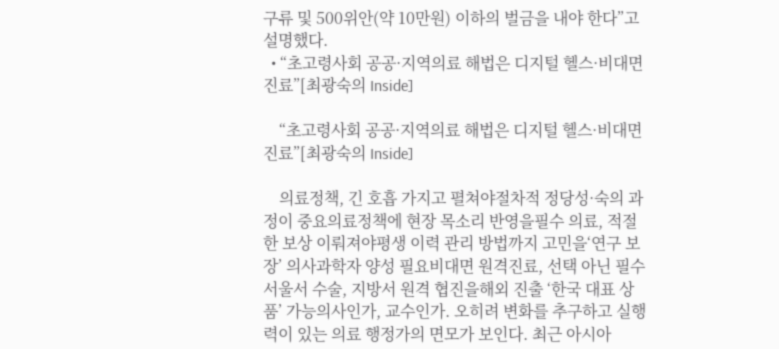구류 및 500위안(약 10만원) 이하의 벌금을 내야 한다”고 설명했다.
  • “초고령사회 공공·지역의료 해법은 디지털 헬스·비대면 진료”[최광숙의 Inside]

    “초고령사회 공공·지역의료 해법은 디지털 헬스·비대면 진료”[최광숙의 Inside]

    의료정책, 긴 호흡 가지고 펼쳐야절차적 정당성·숙의 과정이 중요의료정책에 현장 목소리 반영을필수 의료, 적절한 보상 이뤄져야평생 이력 관리 방법까지 고민을‘연구 보장’ 의사과학자 양성 필요비대면 원격진료, 선택 아닌 필수서울서 수술, 지방서 원격 협진을해외 진출 ‘한국 대표 상품’ 가능의사인가, 교수인가. 오히려 변화를 추구하고 실행력이 있는 의료 행정가의 면모가 보인다. 최근 아시아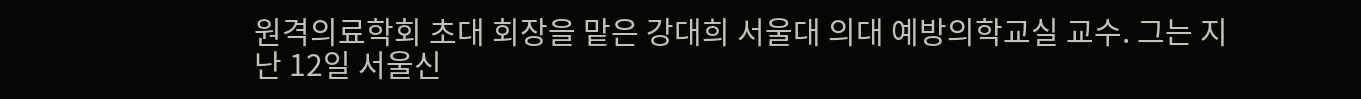원격의료학회 초대 회장을 맡은 강대희 서울대 의대 예방의학교실 교수. 그는 지난 12일 서울신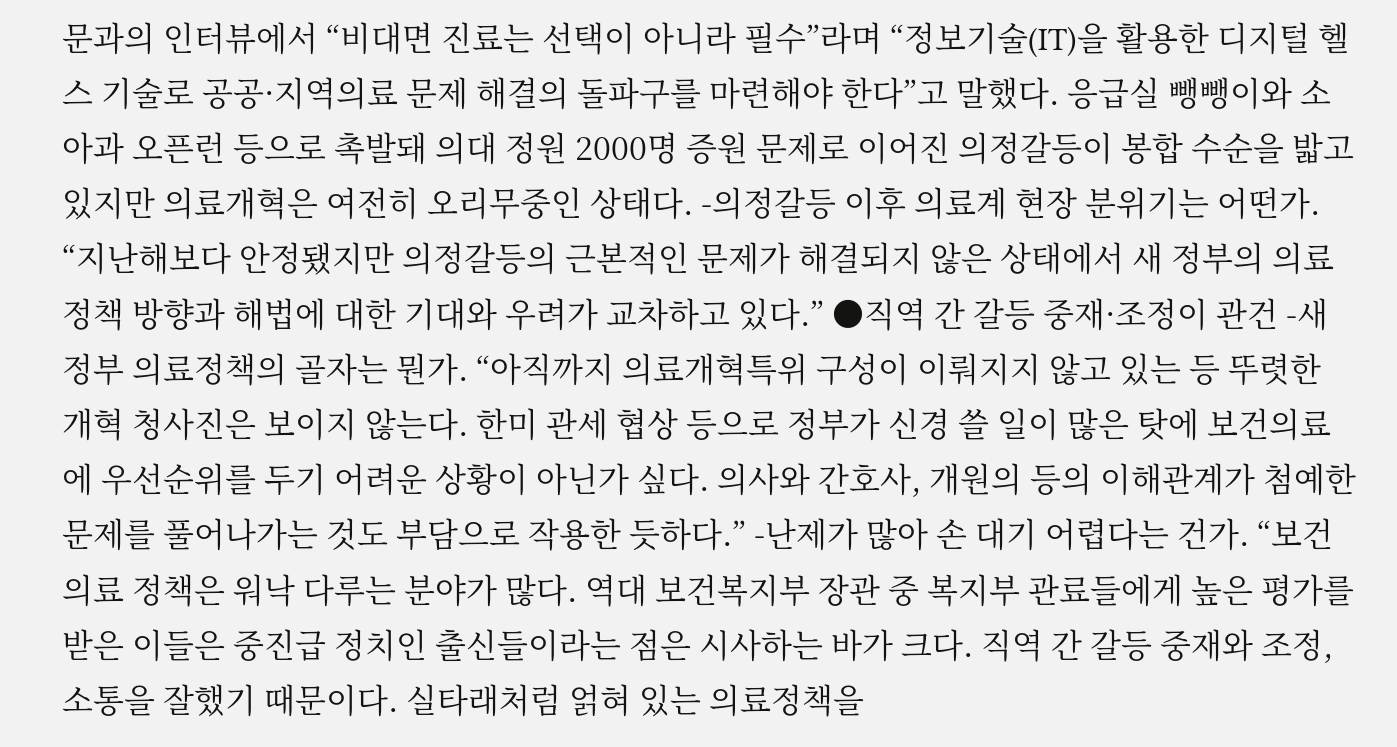문과의 인터뷰에서 “비대면 진료는 선택이 아니라 필수”라며 “정보기술(IT)을 활용한 디지털 헬스 기술로 공공·지역의료 문제 해결의 돌파구를 마련해야 한다”고 말했다. 응급실 뺑뺑이와 소아과 오픈런 등으로 촉발돼 의대 정원 2000명 증원 문제로 이어진 의정갈등이 봉합 수순을 밟고 있지만 의료개혁은 여전히 오리무중인 상태다. -의정갈등 이후 의료계 현장 분위기는 어떤가. “지난해보다 안정됐지만 의정갈등의 근본적인 문제가 해결되지 않은 상태에서 새 정부의 의료정책 방향과 해법에 대한 기대와 우려가 교차하고 있다.” ●직역 간 갈등 중재·조정이 관건 -새 정부 의료정책의 골자는 뭔가. “아직까지 의료개혁특위 구성이 이뤄지지 않고 있는 등 뚜렷한 개혁 청사진은 보이지 않는다. 한미 관세 협상 등으로 정부가 신경 쓸 일이 많은 탓에 보건의료에 우선순위를 두기 어려운 상황이 아닌가 싶다. 의사와 간호사, 개원의 등의 이해관계가 첨예한 문제를 풀어나가는 것도 부담으로 작용한 듯하다.” -난제가 많아 손 대기 어렵다는 건가. “보건의료 정책은 워낙 다루는 분야가 많다. 역대 보건복지부 장관 중 복지부 관료들에게 높은 평가를 받은 이들은 중진급 정치인 출신들이라는 점은 시사하는 바가 크다. 직역 간 갈등 중재와 조정, 소통을 잘했기 때문이다. 실타래처럼 얽혀 있는 의료정책을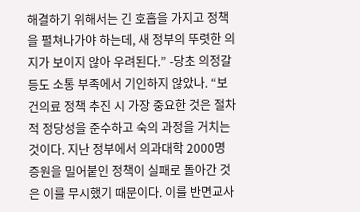해결하기 위해서는 긴 호흡을 가지고 정책을 펼쳐나가야 하는데, 새 정부의 뚜렷한 의지가 보이지 않아 우려된다.” -당초 의정갈등도 소통 부족에서 기인하지 않았나. “보건의료 정책 추진 시 가장 중요한 것은 절차적 정당성을 준수하고 숙의 과정을 거치는 것이다. 지난 정부에서 의과대학 2000명 증원을 밀어붙인 정책이 실패로 돌아간 것은 이를 무시했기 때문이다. 이를 반면교사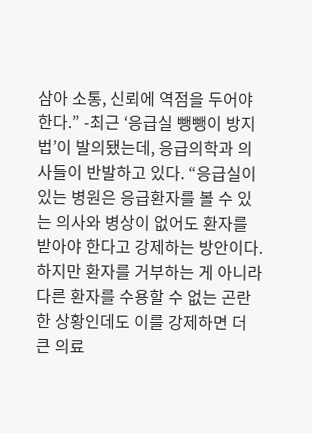삼아 소통, 신뢰에 역점을 두어야 한다.” -최근 ‘응급실 뺑뺑이 방지법’이 발의됐는데, 응급의학과 의사들이 반발하고 있다. “응급실이 있는 병원은 응급환자를 볼 수 있는 의사와 병상이 없어도 환자를 받아야 한다고 강제하는 방안이다. 하지만 환자를 거부하는 게 아니라 다른 환자를 수용할 수 없는 곤란한 상황인데도 이를 강제하면 더 큰 의료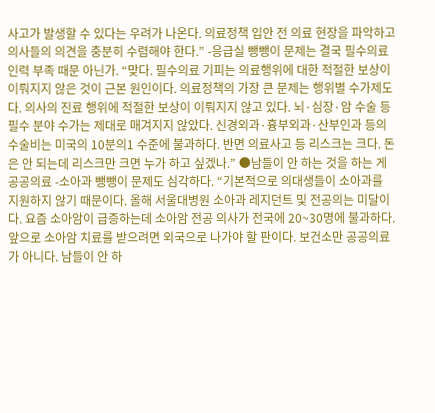사고가 발생할 수 있다는 우려가 나온다. 의료정책 입안 전 의료 현장을 파악하고 의사들의 의견을 충분히 수렴해야 한다.” -응급실 뺑뺑이 문제는 결국 필수의료 인력 부족 때문 아닌가. “맞다. 필수의료 기피는 의료행위에 대한 적절한 보상이 이뤄지지 않은 것이 근본 원인이다. 의료정책의 가장 큰 문제는 행위별 수가제도다. 의사의 진료 행위에 적절한 보상이 이뤄지지 않고 있다. 뇌·심장·암 수술 등 필수 분야 수가는 제대로 매겨지지 않았다. 신경외과·흉부외과·산부인과 등의 수술비는 미국의 10분의1 수준에 불과하다. 반면 의료사고 등 리스크는 크다. 돈은 안 되는데 리스크만 크면 누가 하고 싶겠나.” ●남들이 안 하는 것을 하는 게 공공의료 -소아과 뺑뺑이 문제도 심각하다. “기본적으로 의대생들이 소아과를 지원하지 않기 때문이다. 올해 서울대병원 소아과 레지던트 및 전공의는 미달이다. 요즘 소아암이 급증하는데 소아암 전공 의사가 전국에 20~30명에 불과하다. 앞으로 소아암 치료를 받으려면 외국으로 나가야 할 판이다. 보건소만 공공의료가 아니다. 남들이 안 하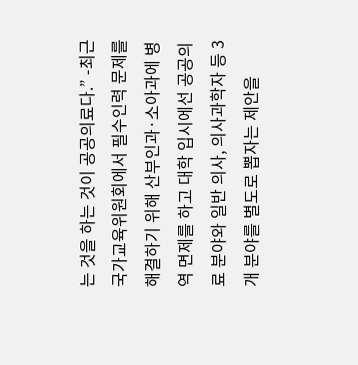는 것을 하는 것이 공공의료다.” -최근 국가교육위원회에서 필수인력 문제를 해결하기 위해 산부인과·소아과에 병역 면제를 하고 대학 입시에선 공공의료 분야와 일반 의사, 의사과학자 등 3개 분야를 별도로 뽑자는 제안을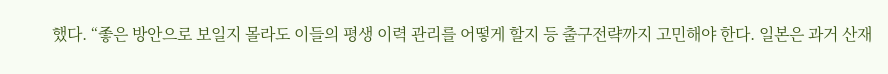했다. “좋은 방안으로 보일지 몰라도 이들의 평생 이력 관리를 어떻게 할지 등 출구전략까지 고민해야 한다. 일본은 과거 산재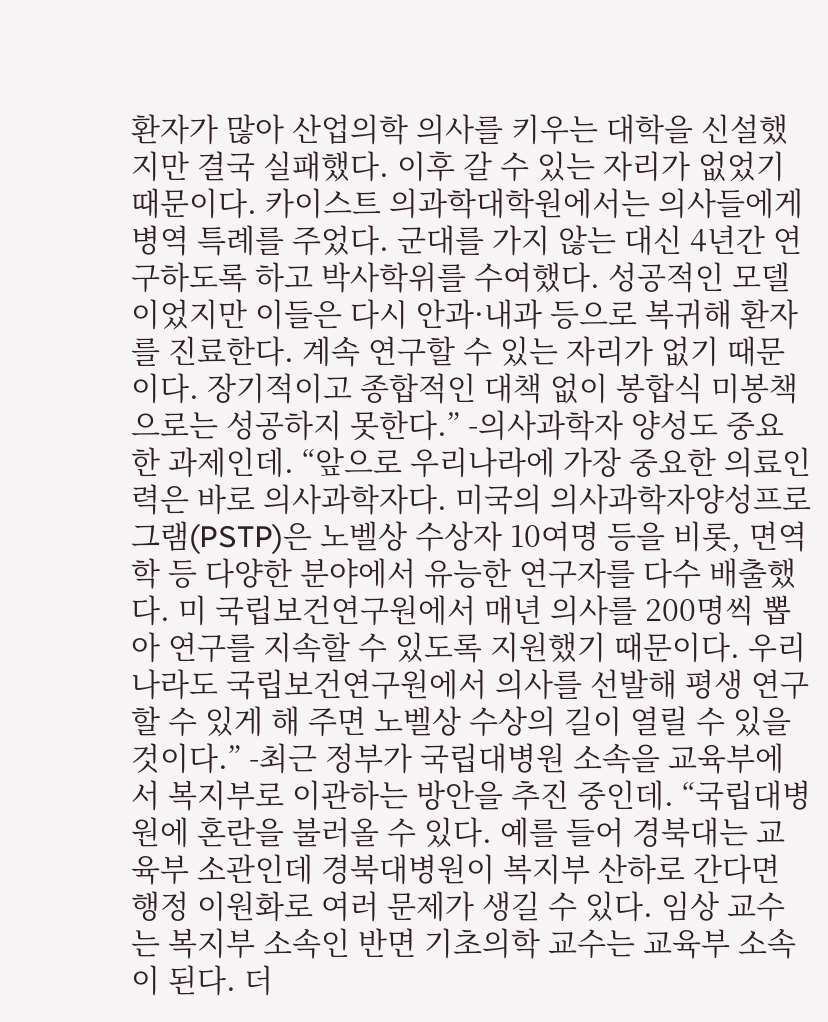환자가 많아 산업의학 의사를 키우는 대학을 신설했지만 결국 실패했다. 이후 갈 수 있는 자리가 없었기 때문이다. 카이스트 의과학대학원에서는 의사들에게 병역 특례를 주었다. 군대를 가지 않는 대신 4년간 연구하도록 하고 박사학위를 수여했다. 성공적인 모델이었지만 이들은 다시 안과·내과 등으로 복귀해 환자를 진료한다. 계속 연구할 수 있는 자리가 없기 때문이다. 장기적이고 종합적인 대책 없이 봉합식 미봉책으로는 성공하지 못한다.” -의사과학자 양성도 중요한 과제인데. “앞으로 우리나라에 가장 중요한 의료인력은 바로 의사과학자다. 미국의 의사과학자양성프로그램(PSTP)은 노벨상 수상자 10여명 등을 비롯, 면역학 등 다양한 분야에서 유능한 연구자를 다수 배출했다. 미 국립보건연구원에서 매년 의사를 200명씩 뽑아 연구를 지속할 수 있도록 지원했기 때문이다. 우리나라도 국립보건연구원에서 의사를 선발해 평생 연구할 수 있게 해 주면 노벨상 수상의 길이 열릴 수 있을 것이다.” -최근 정부가 국립대병원 소속을 교육부에서 복지부로 이관하는 방안을 추진 중인데. “국립대병원에 혼란을 불러올 수 있다. 예를 들어 경북대는 교육부 소관인데 경북대병원이 복지부 산하로 간다면 행정 이원화로 여러 문제가 생길 수 있다. 임상 교수는 복지부 소속인 반면 기초의학 교수는 교육부 소속이 된다. 더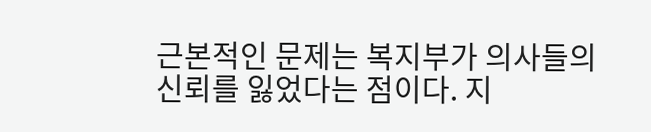근본적인 문제는 복지부가 의사들의 신뢰를 잃었다는 점이다. 지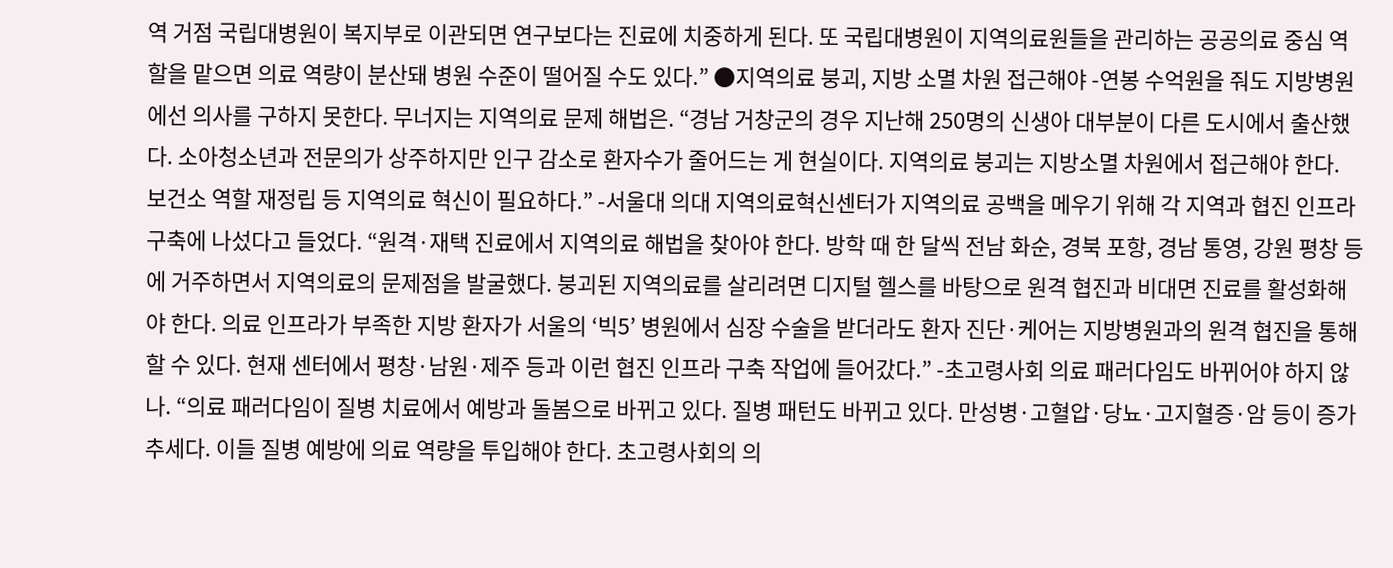역 거점 국립대병원이 복지부로 이관되면 연구보다는 진료에 치중하게 된다. 또 국립대병원이 지역의료원들을 관리하는 공공의료 중심 역할을 맡으면 의료 역량이 분산돼 병원 수준이 떨어질 수도 있다.” ●지역의료 붕괴, 지방 소멸 차원 접근해야 -연봉 수억원을 줘도 지방병원에선 의사를 구하지 못한다. 무너지는 지역의료 문제 해법은. “경남 거창군의 경우 지난해 250명의 신생아 대부분이 다른 도시에서 출산했다. 소아청소년과 전문의가 상주하지만 인구 감소로 환자수가 줄어드는 게 현실이다. 지역의료 붕괴는 지방소멸 차원에서 접근해야 한다. 보건소 역할 재정립 등 지역의료 혁신이 필요하다.” -서울대 의대 지역의료혁신센터가 지역의료 공백을 메우기 위해 각 지역과 협진 인프라 구축에 나섰다고 들었다. “원격·재택 진료에서 지역의료 해법을 찾아야 한다. 방학 때 한 달씩 전남 화순, 경북 포항, 경남 통영, 강원 평창 등에 거주하면서 지역의료의 문제점을 발굴했다. 붕괴된 지역의료를 살리려면 디지털 헬스를 바탕으로 원격 협진과 비대면 진료를 활성화해야 한다. 의료 인프라가 부족한 지방 환자가 서울의 ‘빅5’ 병원에서 심장 수술을 받더라도 환자 진단·케어는 지방병원과의 원격 협진을 통해 할 수 있다. 현재 센터에서 평창·남원·제주 등과 이런 협진 인프라 구축 작업에 들어갔다.” -초고령사회 의료 패러다임도 바뀌어야 하지 않나. “의료 패러다임이 질병 치료에서 예방과 돌봄으로 바뀌고 있다. 질병 패턴도 바뀌고 있다. 만성병·고혈압·당뇨·고지혈증·암 등이 증가 추세다. 이들 질병 예방에 의료 역량을 투입해야 한다. 초고령사회의 의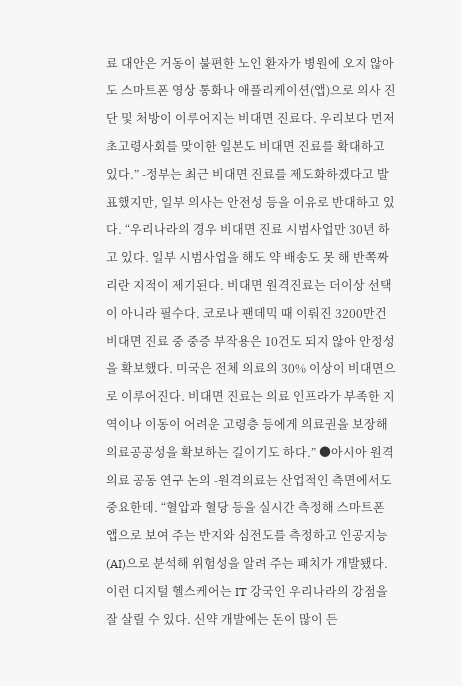료 대안은 거동이 불편한 노인 환자가 병원에 오지 않아도 스마트폰 영상 통화나 애플리케이션(앱)으로 의사 진단 및 처방이 이루어지는 비대면 진료다. 우리보다 먼저 초고령사회를 맞이한 일본도 비대면 진료를 확대하고 있다.” -정부는 최근 비대면 진료를 제도화하겠다고 발표했지만, 일부 의사는 안전성 등을 이유로 반대하고 있다. “우리나라의 경우 비대면 진료 시범사업만 30년 하고 있다. 일부 시범사업을 해도 약 배송도 못 해 반쪽짜리란 지적이 제기된다. 비대면 원격진료는 더이상 선택이 아니라 필수다. 코로나 팬데믹 때 이뤄진 3200만건 비대면 진료 중 중증 부작용은 10건도 되지 않아 안정성을 확보했다. 미국은 전체 의료의 30% 이상이 비대면으로 이루어진다. 비대면 진료는 의료 인프라가 부족한 지역이나 이동이 어려운 고령층 등에게 의료권을 보장해 의료공공성을 확보하는 길이기도 하다.” ●아시아 원격의료 공동 연구 논의 -원격의료는 산업적인 측면에서도 중요한데. “혈압과 혈당 등을 실시간 측정해 스마트폰 앱으로 보여 주는 반지와 심전도를 측정하고 인공지능(AI)으로 분석해 위험성을 알려 주는 패치가 개발됐다. 이런 디지털 헬스케어는 IT 강국인 우리나라의 강점을 잘 살릴 수 있다. 신약 개발에는 돈이 많이 든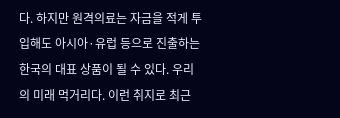다. 하지만 원격의료는 자금을 적게 투입해도 아시아·유럽 등으로 진출하는 한국의 대표 상품이 될 수 있다. 우리의 미래 먹거리다. 이런 취지로 최근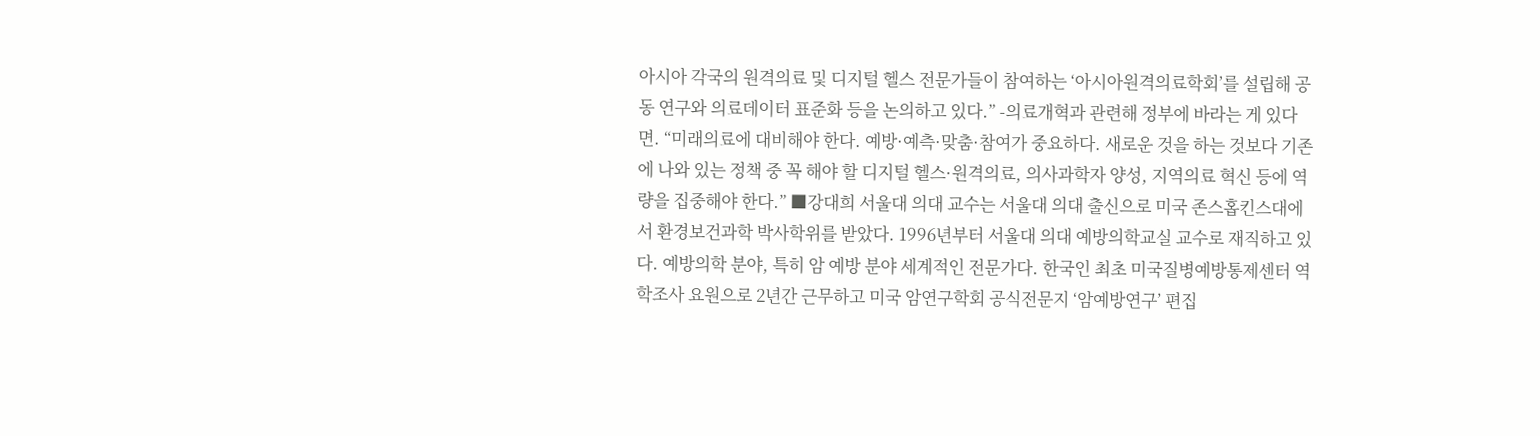아시아 각국의 원격의료 및 디지털 헬스 전문가들이 참여하는 ‘아시아원격의료학회’를 설립해 공동 연구와 의료데이터 표준화 등을 논의하고 있다.” -의료개혁과 관련해 정부에 바라는 게 있다면. “미래의료에 대비해야 한다. 예방·예측·맞춤·참여가 중요하다. 새로운 것을 하는 것보다 기존에 나와 있는 정책 중 꼭 해야 할 디지털 헬스·원격의료, 의사과학자 양성, 지역의료 혁신 등에 역량을 집중해야 한다.” ■강대희 서울대 의대 교수는 서울대 의대 출신으로 미국 존스홉킨스대에서 환경보건과학 박사학위를 받았다. 1996년부터 서울대 의대 예방의학교실 교수로 재직하고 있다. 예방의학 분야, 특히 암 예방 분야 세계적인 전문가다. 한국인 최초 미국질병예방통제센터 역학조사 요원으로 2년간 근무하고 미국 암연구학회 공식전문지 ‘암예방연구’ 편집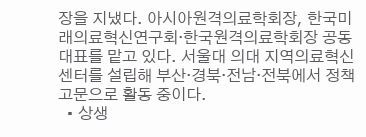장을 지냈다. 아시아원격의료학회장, 한국미래의료혁신연구회·한국원격의료학회장 공동대표를 맡고 있다. 서울대 의대 지역의료혁신센터를 설립해 부산·경북·전남·전북에서 정책 고문으로 활동 중이다.
  • 상생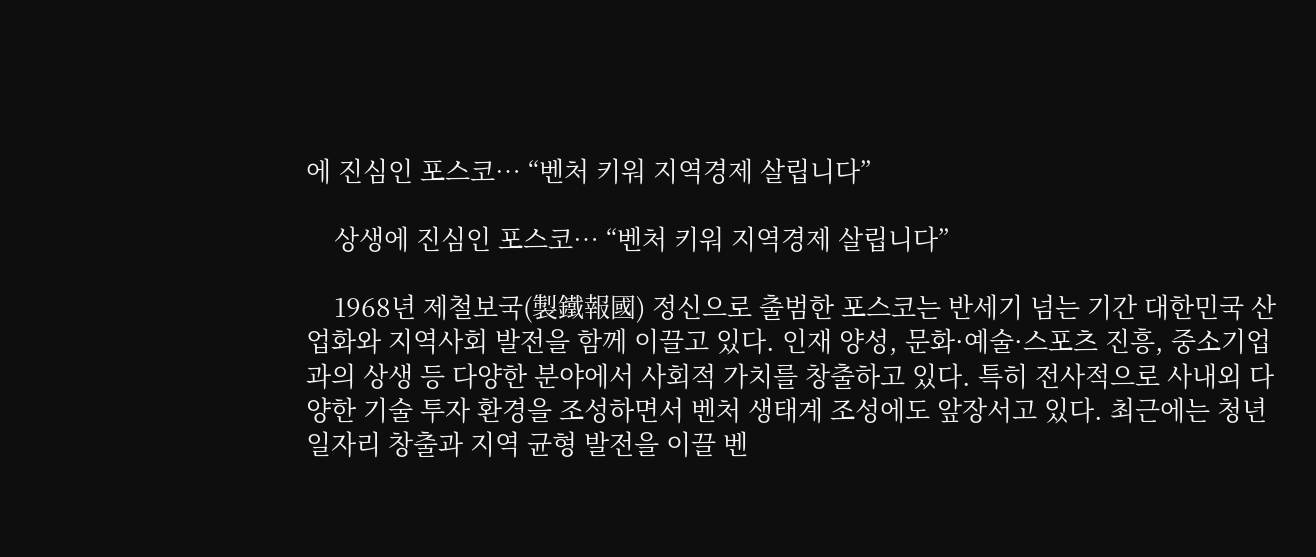에 진심인 포스코… “벤처 키워 지역경제 살립니다”

    상생에 진심인 포스코… “벤처 키워 지역경제 살립니다”

    1968년 제철보국(製鐵報國) 정신으로 출범한 포스코는 반세기 넘는 기간 대한민국 산업화와 지역사회 발전을 함께 이끌고 있다. 인재 양성, 문화·예술·스포츠 진흥, 중소기업과의 상생 등 다양한 분야에서 사회적 가치를 창출하고 있다. 특히 전사적으로 사내외 다양한 기술 투자 환경을 조성하면서 벤처 생태계 조성에도 앞장서고 있다. 최근에는 청년 일자리 창출과 지역 균형 발전을 이끌 벤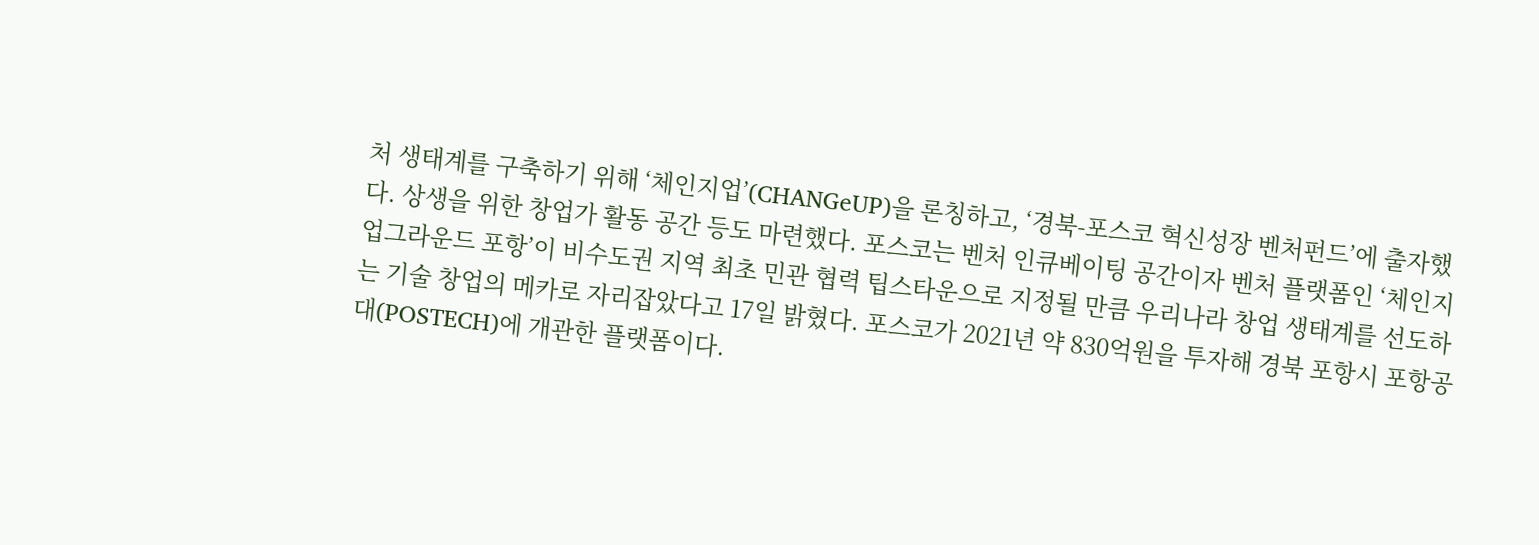처 생태계를 구축하기 위해 ‘체인지업’(CHANGeUP)을 론칭하고, ‘경북-포스코 혁신성장 벤처펀드’에 출자했다. 상생을 위한 창업가 활동 공간 등도 마련했다. 포스코는 벤처 인큐베이팅 공간이자 벤처 플랫폼인 ‘체인지업그라운드 포항’이 비수도권 지역 최초 민관 협력 팁스타운으로 지정될 만큼 우리나라 창업 생태계를 선도하는 기술 창업의 메카로 자리잡았다고 17일 밝혔다. 포스코가 2021년 약 830억원을 투자해 경북 포항시 포항공대(POSTECH)에 개관한 플랫폼이다.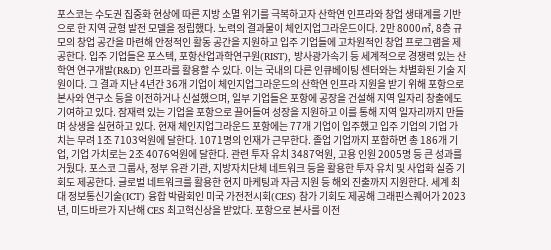포스코는 수도권 집중화 현상에 따른 지방 소멸 위기를 극복하고자 산학연 인프라와 창업 생태계를 기반으로 한 지역 균형 발전 모델을 정립했다. 노력의 결과물이 체인지업그라운드이다. 2만 8000㎡, 8층 규모의 창업 공간을 마련해 안정적인 활동 공간을 지원하고 입주 기업들에 고차원적인 창업 프로그램을 제공한다. 입주 기업들은 포스텍, 포항산업과학연구원(RIST), 방사광가속기 등 세계적으로 경쟁력 있는 산학연 연구개발(R&D) 인프라를 활용할 수 있다. 이는 국내의 다른 인큐베이팅 센터와는 차별화된 기술 지원이다. 그 결과 지난 4년간 36개 기업이 체인지업그라운드의 산학연 인프라 지원을 받기 위해 포항으로 본사와 연구소 등을 이전하거나 신설했으며, 일부 기업들은 포항에 공장을 건설해 지역 일자리 창출에도 기여하고 있다. 잠재력 있는 기업을 포항으로 끌어들여 성장을 지원하고 이를 통해 지역 일자리까지 만들며 상생을 실현하고 있다. 현재 체인지업그라운드 포항에는 77개 기업이 입주했고 입주 기업의 기업 가치는 무려 1조 7103억원에 달한다. 1071명의 인재가 근무한다. 졸업 기업까지 포함하면 총 186개 기업, 기업 가치로는 2조 4076억원에 달한다. 관련 투자 유치 3487억원, 고용 인원 2005명 등 큰 성과를 거뒀다. 포스코 그룹사, 정부 유관 기관, 지방자치단체 네트워크 등을 활용한 투자 유치 및 사업화 실증 기회도 제공한다. 글로벌 네트워크를 활용한 현지 마케팅과 자금 지원 등 해외 진출까지 지원한다. 세계 최대 정보통신기술(ICT) 융합 박람회인 미국 가전전시회(CES) 참가 기회도 제공해 그래핀스퀘어가 2023년, 미드바르가 지난해 CES 최고혁신상을 받았다. 포항으로 본사를 이전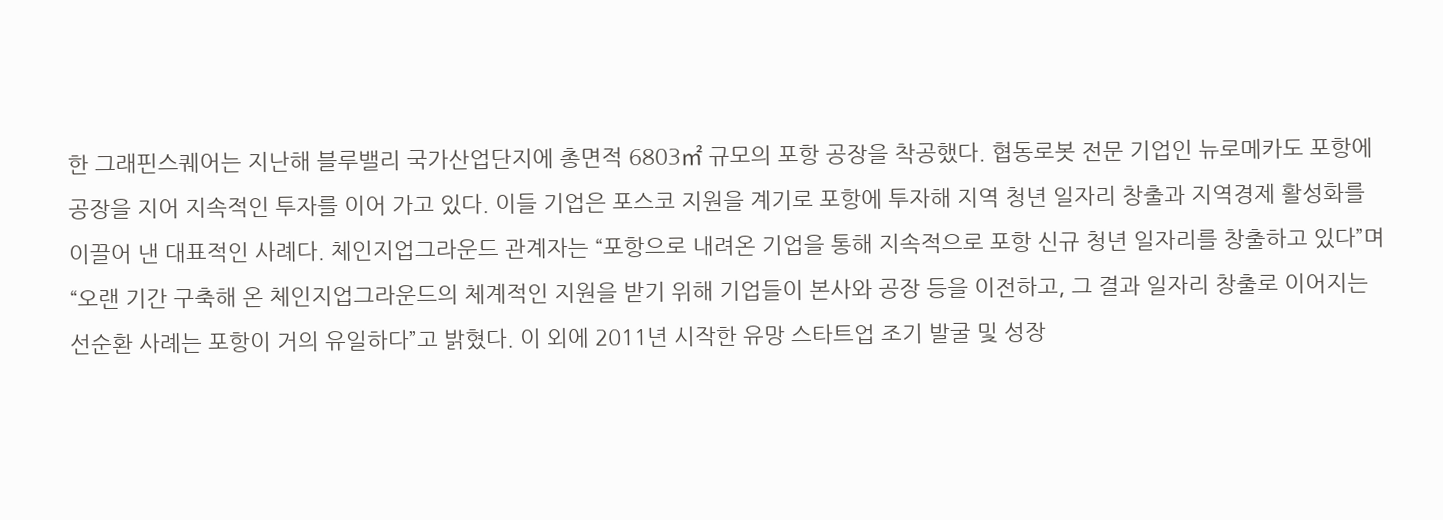한 그래핀스퀘어는 지난해 블루밸리 국가산업단지에 총면적 6803㎡ 규모의 포항 공장을 착공했다. 협동로봇 전문 기업인 뉴로메카도 포항에 공장을 지어 지속적인 투자를 이어 가고 있다. 이들 기업은 포스코 지원을 계기로 포항에 투자해 지역 청년 일자리 창출과 지역경제 활성화를 이끌어 낸 대표적인 사례다. 체인지업그라운드 관계자는 “포항으로 내려온 기업을 통해 지속적으로 포항 신규 청년 일자리를 창출하고 있다”며 “오랜 기간 구축해 온 체인지업그라운드의 체계적인 지원을 받기 위해 기업들이 본사와 공장 등을 이전하고, 그 결과 일자리 창출로 이어지는 선순환 사례는 포항이 거의 유일하다”고 밝혔다. 이 외에 2011년 시작한 유망 스타트업 조기 발굴 및 성장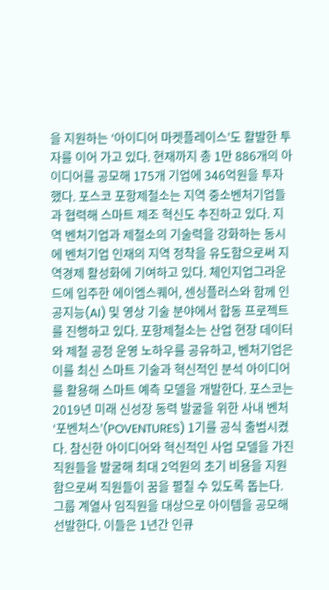을 지원하는 ‘아이디어 마켓플레이스’도 활발한 투자를 이어 가고 있다. 현재까지 총 1만 886개의 아이디어를 공모해 175개 기업에 346억원을 투자했다. 포스코 포항제철소는 지역 중소벤처기업들과 협력해 스마트 제조 혁신도 추진하고 있다. 지역 벤처기업과 제철소의 기술력을 강화하는 동시에 벤처기업 인재의 지역 정착을 유도함으로써 지역경제 활성화에 기여하고 있다. 체인지업그라운드에 입주한 에이엠스퀘어, 센싱플러스와 함께 인공지능(AI) 및 영상 기술 분야에서 합동 프로젝트를 진행하고 있다. 포항제철소는 산업 현장 데이터와 제철 공정 운영 노하우를 공유하고, 벤처기업은 이를 최신 스마트 기술과 혁신적인 분석 아이디어를 활용해 스마트 예측 모델을 개발한다. 포스코는 2019년 미래 신성장 동력 발굴을 위한 사내 벤처 ‘포벤처스’(POVENTURES) 1기를 공식 출범시켰다. 참신한 아이디어와 혁신적인 사업 모델을 가진 직원들을 발굴해 최대 2억원의 초기 비용을 지원함으로써 직원들이 꿈을 펼칠 수 있도록 돕는다. 그룹 계열사 임직원을 대상으로 아이템을 공모해 선발한다. 이들은 1년간 인큐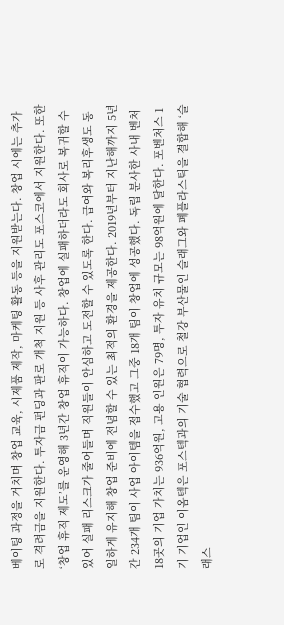베이팅 과정을 거치며 창업 교육, 시제품 제작, 마케팅 활동 등을 지원받는다. 창업 시에는 추가로 격려금을 지원한다. 투자금 펀딩과 판로 개척 지원 등 사후 관리도 포스코에서 지원한다. 또한 ‘창업 휴직 제도’를 운영해 3년간 창업 휴직이 가능하다. 창업에 실패하더라도 회사로 복귀할 수 있어 실패 리스크가 줄어들며 직원들이 안심하고 도전할 수 있도록 한다. 급여와 복리후생도 동일하게 유지해 창업 준비에 전념할 수 있는 최적의 환경을 제공한다. 2019년부터 지난해까지 5년간 234개 팀이 사업 아이템을 접수했고 그중 18개 팀이 창업에 성공했다. 독립 분사한 사내 벤처 18곳의 기업 가치는 936억원, 고용 인원은 79명, 투자 유치 규모는 98억원에 달한다. 포벤처스 1기 기업인 이옴텍은 포스텍과의 기술 협력으로 철강 부산물인 슬래그와 폐플라스틱을 결합해 ‘슬래스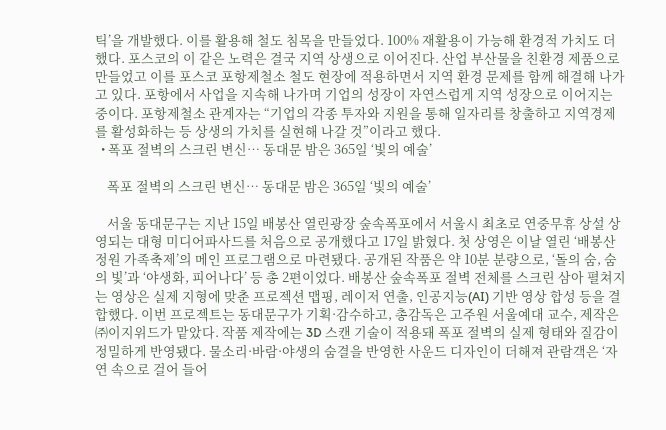틱’을 개발했다. 이를 활용해 철도 침목을 만들었다. 100% 재활용이 가능해 환경적 가치도 더했다. 포스코의 이 같은 노력은 결국 지역 상생으로 이어진다. 산업 부산물을 친환경 제품으로 만들었고 이를 포스코 포항제철소 철도 현장에 적용하면서 지역 환경 문제를 함께 해결해 나가고 있다. 포항에서 사업을 지속해 나가며 기업의 성장이 자연스럽게 지역 성장으로 이어지는 중이다. 포항제철소 관계자는 “기업의 각종 투자와 지원을 통해 일자리를 창출하고 지역경제를 활성화하는 등 상생의 가치를 실현해 나갈 것”이라고 했다.
  • 폭포 절벽의 스크린 변신… 동대문 밤은 365일 ‘빛의 예술’

    폭포 절벽의 스크린 변신… 동대문 밤은 365일 ‘빛의 예술’

    서울 동대문구는 지난 15일 배봉산 열린광장 숲속폭포에서 서울시 최초로 연중무휴 상설 상영되는 대형 미디어파사드를 처음으로 공개했다고 17일 밝혔다. 첫 상영은 이날 열린 ‘배봉산 정원 가족축제’의 메인 프로그램으로 마련됐다. 공개된 작품은 약 10분 분량으로, ‘돌의 숨, 숨의 빛’과 ‘야생화, 피어나다’ 등 총 2편이었다. 배봉산 숲속폭포 절벽 전체를 스크린 삼아 펼쳐지는 영상은 실제 지형에 맞춘 프로젝션 맵핑, 레이저 연출, 인공지능(AI) 기반 영상 합성 등을 결합했다. 이번 프로젝트는 동대문구가 기획·감수하고, 총감독은 고주원 서울예대 교수, 제작은 ㈜이지위드가 맡았다. 작품 제작에는 3D 스캔 기술이 적용돼 폭포 절벽의 실제 형태와 질감이 정밀하게 반영됐다. 물소리·바람·야생의 숨결을 반영한 사운드 디자인이 더해져 관람객은 ‘자연 속으로 걸어 들어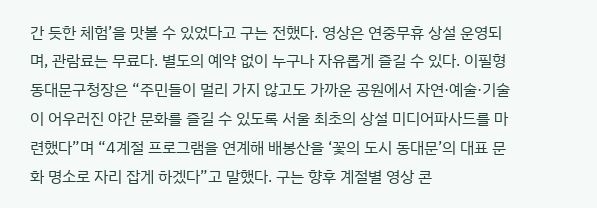간 듯한 체험’을 맛볼 수 있었다고 구는 전했다. 영상은 연중무휴 상설 운영되며, 관람료는 무료다. 별도의 예약 없이 누구나 자유롭게 즐길 수 있다. 이필형 동대문구청장은 “주민들이 멀리 가지 않고도 가까운 공원에서 자연·예술·기술이 어우러진 야간 문화를 즐길 수 있도록 서울 최초의 상설 미디어파사드를 마련했다”며 “4계절 프로그램을 연계해 배봉산을 ‘꽃의 도시 동대문’의 대표 문화 명소로 자리 잡게 하겠다”고 말했다. 구는 향후 계절별 영상 콘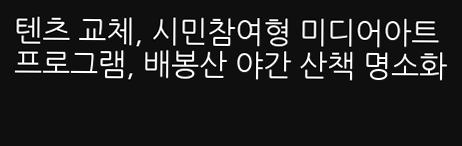텐츠 교체, 시민참여형 미디어아트 프로그램, 배봉산 야간 산책 명소화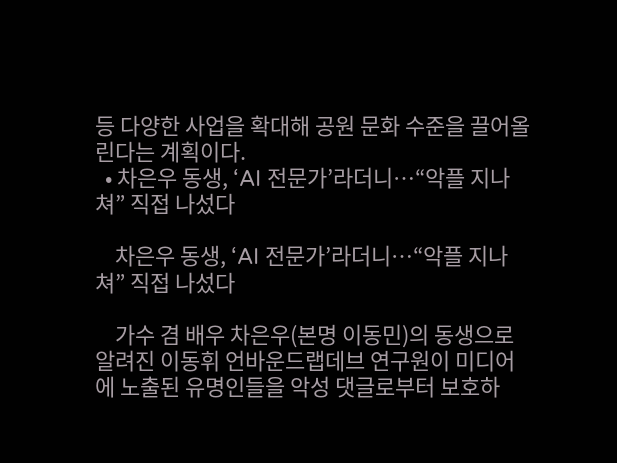등 다양한 사업을 확대해 공원 문화 수준을 끌어올린다는 계획이다.
  • 차은우 동생, ‘AI 전문가’라더니…“악플 지나쳐” 직접 나섰다

    차은우 동생, ‘AI 전문가’라더니…“악플 지나쳐” 직접 나섰다

    가수 겸 배우 차은우(본명 이동민)의 동생으로 알려진 이동휘 언바운드랩데브 연구원이 미디어에 노출된 유명인들을 악성 댓글로부터 보호하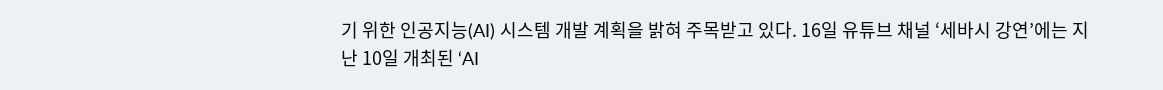기 위한 인공지능(AI) 시스템 개발 계획을 밝혀 주목받고 있다. 16일 유튜브 채널 ‘세바시 강연’에는 지난 10일 개최된 ‘AI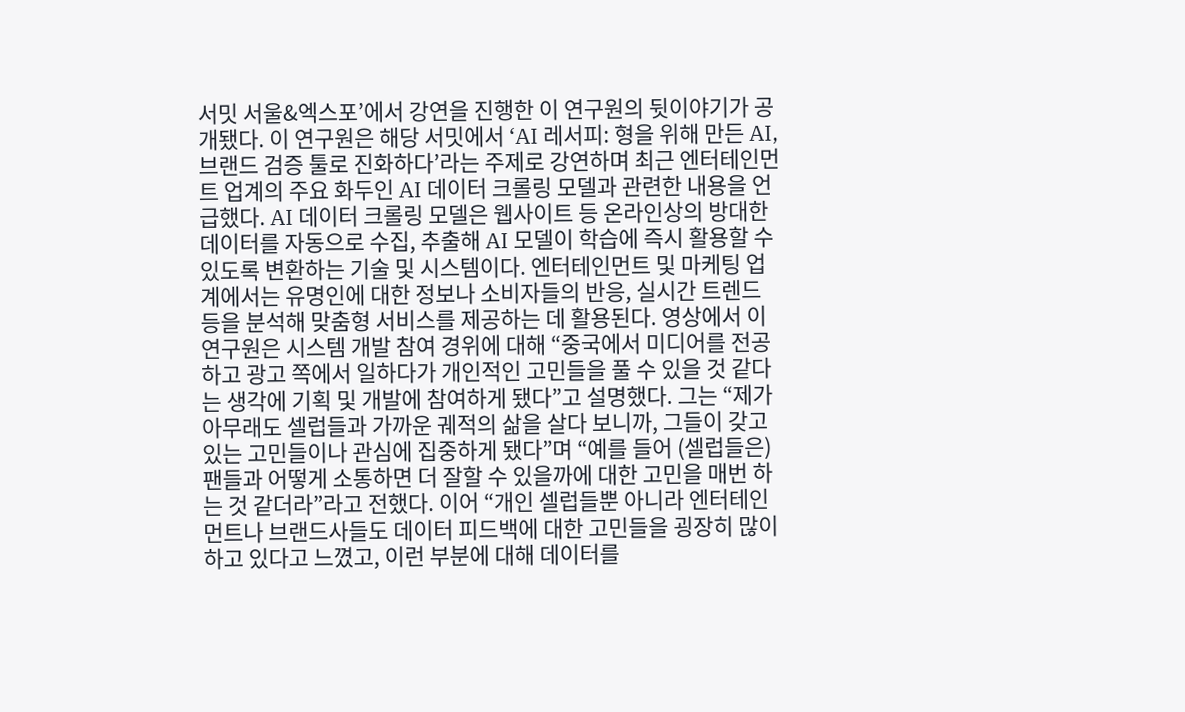서밋 서울&엑스포’에서 강연을 진행한 이 연구원의 뒷이야기가 공개됐다. 이 연구원은 해당 서밋에서 ‘AI 레서피: 형을 위해 만든 AI, 브랜드 검증 툴로 진화하다’라는 주제로 강연하며 최근 엔터테인먼트 업계의 주요 화두인 AI 데이터 크롤링 모델과 관련한 내용을 언급했다. AI 데이터 크롤링 모델은 웹사이트 등 온라인상의 방대한 데이터를 자동으로 수집, 추출해 AI 모델이 학습에 즉시 활용할 수 있도록 변환하는 기술 및 시스템이다. 엔터테인먼트 및 마케팅 업계에서는 유명인에 대한 정보나 소비자들의 반응, 실시간 트렌드 등을 분석해 맞춤형 서비스를 제공하는 데 활용된다. 영상에서 이 연구원은 시스템 개발 참여 경위에 대해 “중국에서 미디어를 전공하고 광고 쪽에서 일하다가 개인적인 고민들을 풀 수 있을 것 같다는 생각에 기획 및 개발에 참여하게 됐다”고 설명했다. 그는 “제가 아무래도 셀럽들과 가까운 궤적의 삶을 살다 보니까, 그들이 갖고 있는 고민들이나 관심에 집중하게 됐다”며 “예를 들어 (셀럽들은) 팬들과 어떻게 소통하면 더 잘할 수 있을까에 대한 고민을 매번 하는 것 같더라”라고 전했다. 이어 “개인 셀럽들뿐 아니라 엔터테인먼트나 브랜드사들도 데이터 피드백에 대한 고민들을 굉장히 많이 하고 있다고 느꼈고, 이런 부분에 대해 데이터를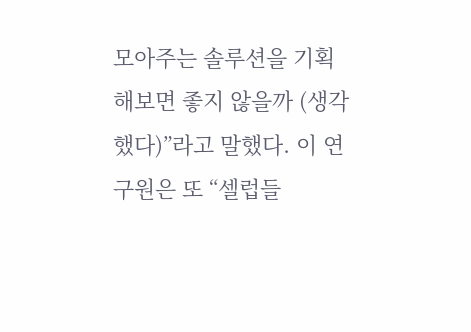모아주는 솔루션을 기획해보면 좋지 않을까 (생각했다)”라고 말했다. 이 연구원은 또 “셀럽들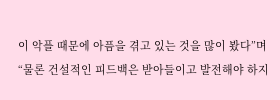이 악플 때문에 아픔을 겪고 있는 것을 많이 봤다”며 “물론 건설적인 피드백은 받아들이고 발전해야 하지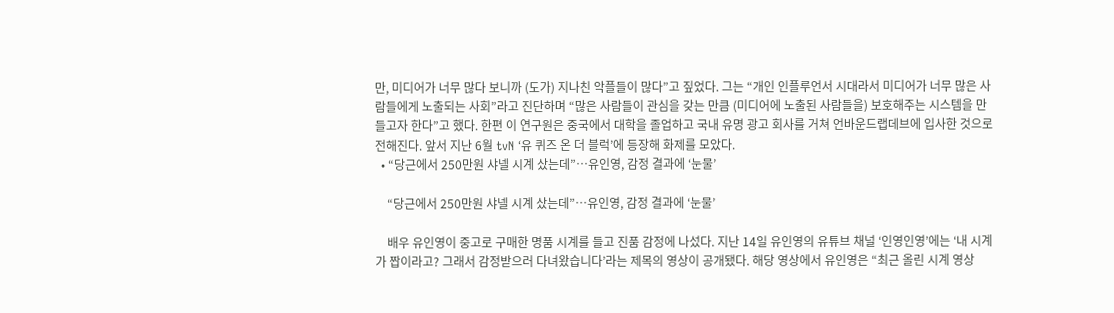만, 미디어가 너무 많다 보니까 (도가) 지나친 악플들이 많다”고 짚었다. 그는 “개인 인플루언서 시대라서 미디어가 너무 많은 사람들에게 노출되는 사회”라고 진단하며 “많은 사람들이 관심을 갖는 만큼 (미디어에 노출된 사람들을) 보호해주는 시스템을 만들고자 한다”고 했다. 한편 이 연구원은 중국에서 대학을 졸업하고 국내 유명 광고 회사를 거쳐 언바운드랩데브에 입사한 것으로 전해진다. 앞서 지난 6월 tvN ‘유 퀴즈 온 더 블럭’에 등장해 화제를 모았다.
  • “당근에서 250만원 샤넬 시계 샀는데”…유인영, 감정 결과에 ‘눈물’

    “당근에서 250만원 샤넬 시계 샀는데”…유인영, 감정 결과에 ‘눈물’

    배우 유인영이 중고로 구매한 명품 시계를 들고 진품 감정에 나섰다. 지난 14일 유인영의 유튜브 채널 ‘인영인영’에는 ‘내 시계가 짭이라고? 그래서 감정받으러 다녀왔습니다’라는 제목의 영상이 공개됐다. 해당 영상에서 유인영은 “최근 올린 시계 영상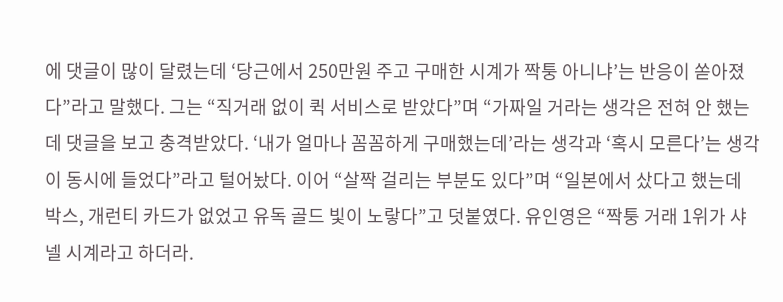에 댓글이 많이 달렸는데 ‘당근에서 250만원 주고 구매한 시계가 짝퉁 아니냐’는 반응이 쏟아졌다”라고 말했다. 그는 “직거래 없이 퀵 서비스로 받았다”며 “가짜일 거라는 생각은 전혀 안 했는데 댓글을 보고 충격받았다. ‘내가 얼마나 꼼꼼하게 구매했는데’라는 생각과 ‘혹시 모른다’는 생각이 동시에 들었다”라고 털어놨다. 이어 “살짝 걸리는 부분도 있다”며 “일본에서 샀다고 했는데 박스, 개런티 카드가 없었고 유독 골드 빛이 노랗다”고 덧붙였다. 유인영은 “짝퉁 거래 1위가 샤넬 시계라고 하더라.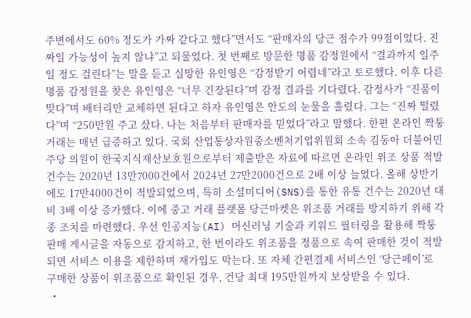주변에서도 60% 정도가 가짜 같다고 했다”면서도 “판매자의 당근 점수가 99점이었다. 진짜일 가능성이 높지 않냐”고 되물었다. 첫 번째로 방문한 명품 감정원에서 “결과까지 일주일 정도 걸린다”는 말을 듣고 실망한 유인영은 “감정받기 어렵네”라고 토로했다. 이후 다른 명품 감정원을 찾은 유인영은 “너무 긴장된다”며 감정 결과를 기다렸다. 감정사가 “진품이 맞다”며 배터리만 교체하면 된다고 하자 유인영은 안도의 눈물을 흘렸다. 그는 “진짜 떨렸다”며 “250만원 주고 샀다. 나는 처음부터 판매자를 믿었다”라고 말했다. 한편 온라인 짝퉁 거래는 매년 급증하고 있다. 국회 산업통상자원중소벤처기업위원회 소속 김동아 더불어민주당 의원이 한국지식재산보호원으로부터 제출받은 자료에 따르면 온라인 위조 상품 적발 건수는 2020년 13만7000건에서 2024년 27만2000건으로 2배 이상 늘었다. 올해 상반기에도 17만4000건이 적발되었으며, 특히 소셜미디어(SNS)를 통한 유통 건수는 2020년 대비 3배 이상 증가했다. 이에 중고 거래 플랫폼 당근마켓은 위조품 거래를 방지하기 위해 각종 조치를 마련했다. 우선 인공지능(AI) 머신러닝 기술과 키워드 필터링을 활용해 짝퉁 판매 게시글을 자동으로 감지하고, 한 번이라도 위조품을 정품으로 속여 판매한 것이 적발되면 서비스 이용을 제한하며 재가입도 막는다. 또 자체 간편결제 서비스인 ‘당근페이’로 구매한 상품이 위조품으로 확인된 경우, 건당 최대 195만원까지 보상받을 수 있다.
  •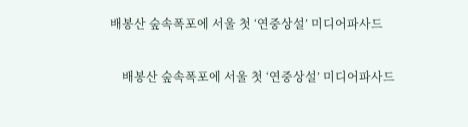배봉산 숲속폭포에 서울 첫 ‘연중상설’ 미디어파사드

    배봉산 숲속폭포에 서울 첫 ‘연중상설’ 미디어파사드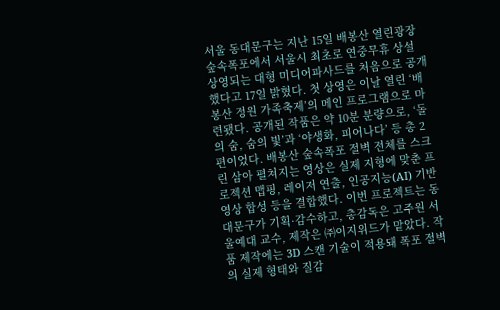서울 동대문구는 지난 15일 배봉산 열린광장 숲속폭포에서 서울시 최초로 연중무휴 상설 상영되는 대형 미디어파사드를 처음으로 공개했다고 17일 밝혔다. 첫 상영은 이날 열린 ‘배봉산 정원 가족축제’의 메인 프로그램으로 마련됐다. 공개된 작품은 약 10분 분량으로, ‘돌의 숨, 숨의 빛’과 ‘야생화, 피어나다’ 등 총 2편이었다. 배봉산 숲속폭포 절벽 전체를 스크린 삼아 펼쳐지는 영상은 실제 지형에 맞춘 프로젝션 맵핑, 레이저 연출, 인공지능(AI) 기반 영상 합성 등을 결합했다. 이번 프로젝트는 동대문구가 기획·감수하고, 총감독은 고주원 서울예대 교수, 제작은 ㈜이지위드가 맡았다. 작품 제작에는 3D 스캔 기술이 적용돼 폭포 절벽의 실제 형태와 질감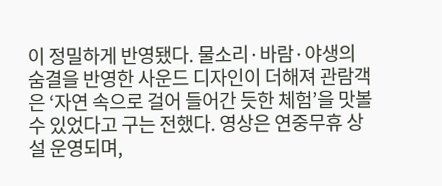이 정밀하게 반영됐다. 물소리·바람·야생의 숨결을 반영한 사운드 디자인이 더해져 관람객은 ‘자연 속으로 걸어 들어간 듯한 체험’을 맛볼 수 있었다고 구는 전했다. 영상은 연중무휴 상설 운영되며,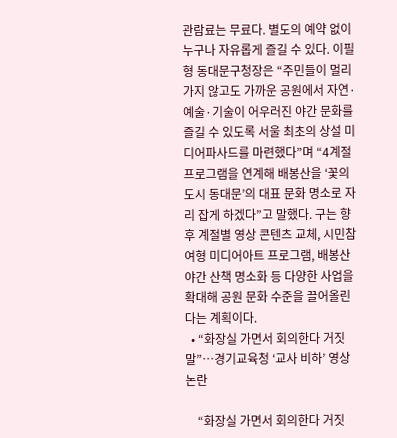관람료는 무료다. 별도의 예약 없이 누구나 자유롭게 즐길 수 있다. 이필형 동대문구청장은 “주민들이 멀리 가지 않고도 가까운 공원에서 자연·예술·기술이 어우러진 야간 문화를 즐길 수 있도록 서울 최초의 상설 미디어파사드를 마련했다”며 “4계절 프로그램을 연계해 배봉산을 ‘꽃의 도시 동대문’의 대표 문화 명소로 자리 잡게 하겠다”고 말했다. 구는 향후 계절별 영상 콘텐츠 교체, 시민참여형 미디어아트 프로그램, 배봉산 야간 산책 명소화 등 다양한 사업을 확대해 공원 문화 수준을 끌어올린다는 계획이다.
  • “화장실 가면서 회의한다 거짓말”…경기교육청 ‘교사 비하’ 영상 논란

    “화장실 가면서 회의한다 거짓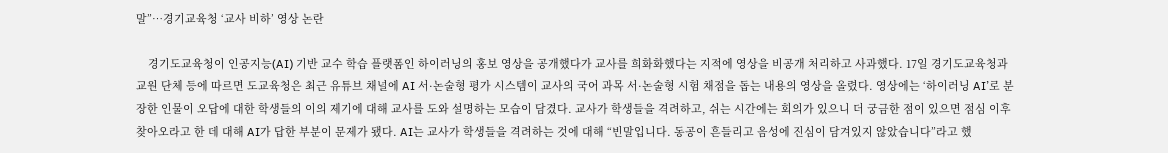말”…경기교육청 ‘교사 비하’ 영상 논란

    경기도교육청이 인공지능(AI) 기반 교수 학습 플랫폼인 하이러닝의 홍보 영상을 공개했다가 교사를 희화화했다는 지적에 영상을 비공개 처리하고 사과했다. 17일 경기도교육청과 교원 단체 등에 따르면 도교육청은 최근 유튜브 채널에 AI 서·논술형 평가 시스템이 교사의 국어 과목 서·논술형 시험 채점을 돕는 내용의 영상을 올렸다. 영상에는 ‘하이러닝 AI’로 분장한 인물이 오답에 대한 학생들의 이의 제기에 대해 교사를 도와 설명하는 모습이 담겼다. 교사가 학생들을 격려하고, 쉬는 시간에는 회의가 있으니 더 궁금한 점이 있으면 점심 이후 찾아오라고 한 데 대해 AI가 답한 부분이 문제가 됐다. AI는 교사가 학생들을 격려하는 것에 대해 “빈말입니다. 동공이 흔들리고 음성에 진심이 담겨있지 않았습니다”라고 했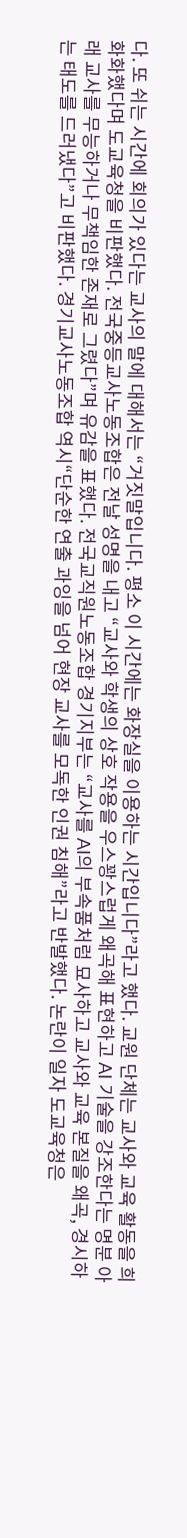다. 또 쉬는 시간에 회의가 있다는 교사의 말에 대해서는 “거짓말입니다. 평소 이 시간에는 화장실을 이용하는 시간입니다”라고 했다. 교원 단체는 교사와 교육 활동을 희화화했다며 도교육청을 비판했다. 전국중등교사노동조합은 전날 성명을 내고 “교사와 학생의 상호 작용을 우스꽝스럽게 왜곡해 표현하고 AI 기술을 강조한다는 명분 아래 교사를 무능하거나 무책임한 존재로 그렸다”며 유감을 표했다. 전국교직원노동조합 경기지부는 “교사를 AI의 부속품처럼 묘사하고 교사와 교육 본질을 왜곡, 경시하는 태도를 드러냈다”고 비판했다. 경기교사노동조합 역시“단순한 연출 과잉을 넘어 현장 교사를 모독한 인권 침해”라고 반발했다. 논란이 일자 도교육청은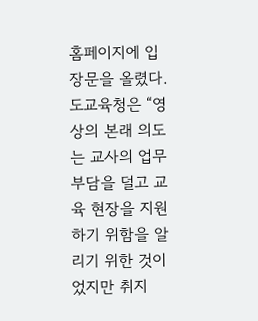홈페이지에 입장문을 올렸다. 도교육청은 “영상의 본래 의도는 교사의 업무 부담을 덜고 교육 현장을 지원하기 위함을 알리기 위한 것이었지만 취지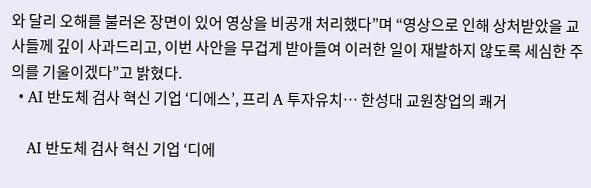와 달리 오해를 불러온 장면이 있어 영상을 비공개 처리했다”며 “영상으로 인해 상처받았을 교사들께 깊이 사과드리고, 이번 사안을 무겁게 받아들여 이러한 일이 재발하지 않도록 세심한 주의를 기울이겠다”고 밝혔다.
  • AI 반도체 검사 혁신 기업 ‘디에스’, 프리 A 투자유치… 한성대 교원창업의 쾌거

    AI 반도체 검사 혁신 기업 ‘디에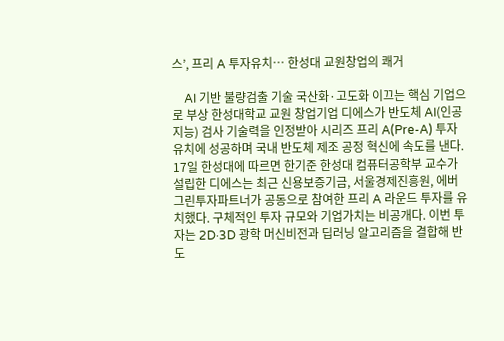스’, 프리 A 투자유치… 한성대 교원창업의 쾌거

    AI 기반 불량검출 기술 국산화·고도화 이끄는 핵심 기업으로 부상 한성대학교 교원 창업기업 디에스가 반도체 AI(인공지능) 검사 기술력을 인정받아 시리즈 프리 A(Pre-A) 투자 유치에 성공하며 국내 반도체 제조 공정 혁신에 속도를 낸다. 17일 한성대에 따르면 한기준 한성대 컴퓨터공학부 교수가 설립한 디에스는 최근 신용보증기금, 서울경제진흥원, 에버그린투자파트너가 공동으로 참여한 프리 A 라운드 투자를 유치했다. 구체적인 투자 규모와 기업가치는 비공개다. 이번 투자는 2D·3D 광학 머신비전과 딥러닝 알고리즘을 결합해 반도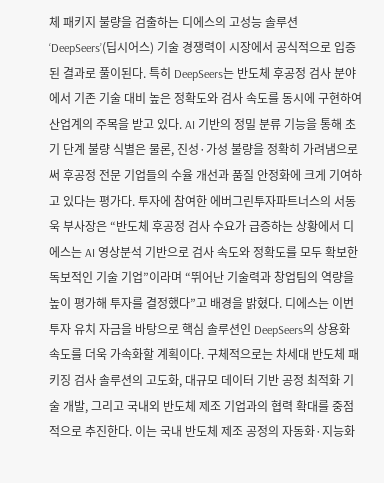체 패키지 불량을 검출하는 디에스의 고성능 솔루션 ‘DeepSeers’(딥시어스) 기술 경쟁력이 시장에서 공식적으로 입증된 결과로 풀이된다. 특히 DeepSeers는 반도체 후공정 검사 분야에서 기존 기술 대비 높은 정확도와 검사 속도를 동시에 구현하여 산업계의 주목을 받고 있다. AI 기반의 정밀 분류 기능을 통해 초기 단계 불량 식별은 물론, 진성·가성 불량을 정확히 가려냄으로써 후공정 전문 기업들의 수율 개선과 품질 안정화에 크게 기여하고 있다는 평가다. 투자에 참여한 에버그린투자파트너스의 서동욱 부사장은 “반도체 후공정 검사 수요가 급증하는 상황에서 디에스는 AI 영상분석 기반으로 검사 속도와 정확도를 모두 확보한 독보적인 기술 기업”이라며 “뛰어난 기술력과 창업팀의 역량을 높이 평가해 투자를 결정했다”고 배경을 밝혔다. 디에스는 이번 투자 유치 자금을 바탕으로 핵심 솔루션인 DeepSeers의 상용화 속도를 더욱 가속화할 계획이다. 구체적으로는 차세대 반도체 패키징 검사 솔루션의 고도화, 대규모 데이터 기반 공정 최적화 기술 개발, 그리고 국내외 반도체 제조 기업과의 협력 확대를 중점적으로 추진한다. 이는 국내 반도체 제조 공정의 자동화·지능화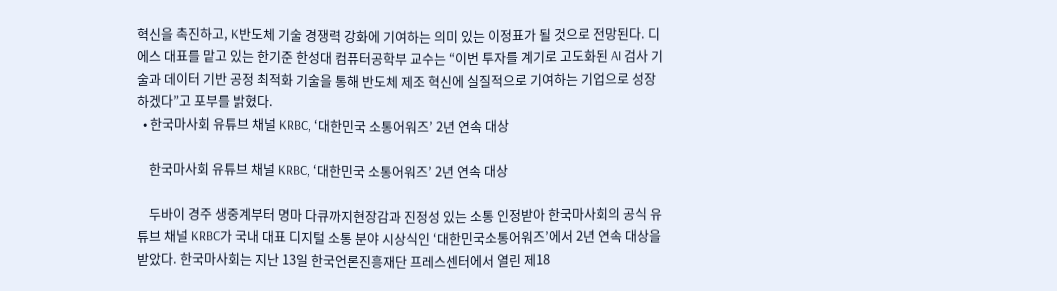혁신을 촉진하고, K반도체 기술 경쟁력 강화에 기여하는 의미 있는 이정표가 될 것으로 전망된다. 디에스 대표를 맡고 있는 한기준 한성대 컴퓨터공학부 교수는 “이번 투자를 계기로 고도화된 AI 검사 기술과 데이터 기반 공정 최적화 기술을 통해 반도체 제조 혁신에 실질적으로 기여하는 기업으로 성장하겠다”고 포부를 밝혔다.
  • 한국마사회 유튜브 채널 KRBC, ‘대한민국 소통어워즈’ 2년 연속 대상

    한국마사회 유튜브 채널 KRBC, ‘대한민국 소통어워즈’ 2년 연속 대상

    두바이 경주 생중계부터 명마 다큐까지현장감과 진정성 있는 소통 인정받아 한국마사회의 공식 유튜브 채널 KRBC가 국내 대표 디지털 소통 분야 시상식인 ‘대한민국소통어워즈’에서 2년 연속 대상을 받았다. 한국마사회는 지난 13일 한국언론진흥재단 프레스센터에서 열린 제18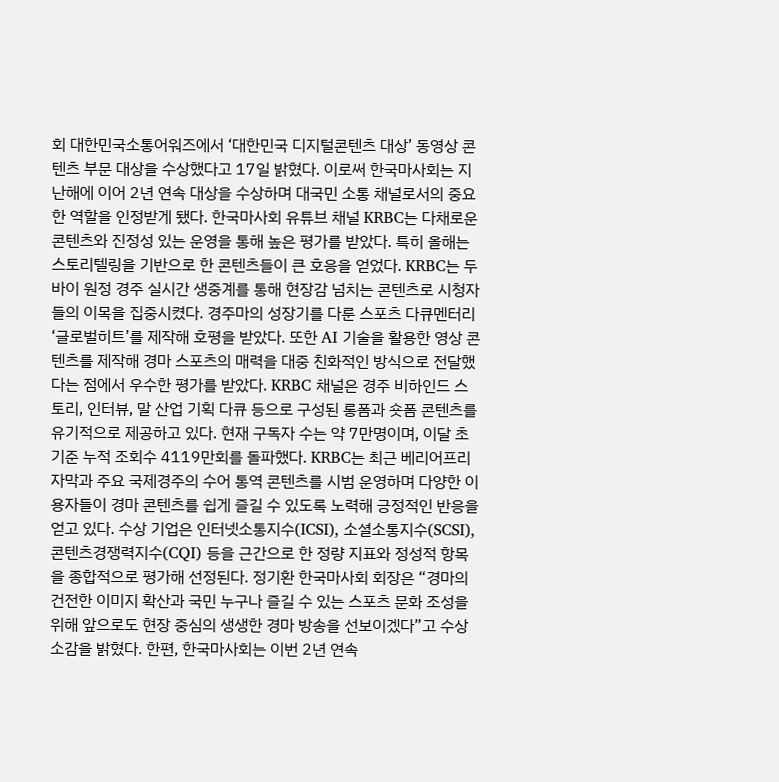회 대한민국소통어워즈에서 ‘대한민국 디지털콘텐츠 대상’ 동영상 콘텐츠 부문 대상을 수상했다고 17일 밝혔다. 이로써 한국마사회는 지난해에 이어 2년 연속 대상을 수상하며 대국민 소통 채널로서의 중요한 역할을 인정받게 됐다. 한국마사회 유튜브 채널 KRBC는 다채로운 콘텐츠와 진정성 있는 운영을 통해 높은 평가를 받았다. 특히 올해는 스토리텔링을 기반으로 한 콘텐츠들이 큰 호응을 얻었다. KRBC는 두바이 원정 경주 실시간 생중계를 통해 현장감 넘치는 콘텐츠로 시청자들의 이목을 집중시켰다. 경주마의 성장기를 다룬 스포츠 다큐멘터리 ‘글로벌히트’를 제작해 호평을 받았다. 또한 AI 기술을 활용한 영상 콘텐츠를 제작해 경마 스포츠의 매력을 대중 친화적인 방식으로 전달했다는 점에서 우수한 평가를 받았다. KRBC 채널은 경주 비하인드 스토리, 인터뷰, 말 산업 기획 다큐 등으로 구성된 롱폼과 숏폼 콘텐츠를 유기적으로 제공하고 있다. 현재 구독자 수는 약 7만명이며, 이달 초 기준 누적 조회수 4119만회를 돌파했다. KRBC는 최근 베리어프리 자막과 주요 국제경주의 수어 통역 콘텐츠를 시범 운영하며 다양한 이용자들이 경마 콘텐츠를 쉽게 즐길 수 있도록 노력해 긍정적인 반응을 얻고 있다. 수상 기업은 인터넷소통지수(ICSI), 소셜소통지수(SCSI), 콘텐츠경쟁력지수(CQI) 등을 근간으로 한 정량 지표와 정성적 항목을 종합적으로 평가해 선정된다. 정기환 한국마사회 회장은 “경마의 건전한 이미지 확산과 국민 누구나 즐길 수 있는 스포츠 문화 조성을 위해 앞으로도 현장 중심의 생생한 경마 방송을 선보이겠다”고 수상 소감을 밝혔다. 한편, 한국마사회는 이번 2년 연속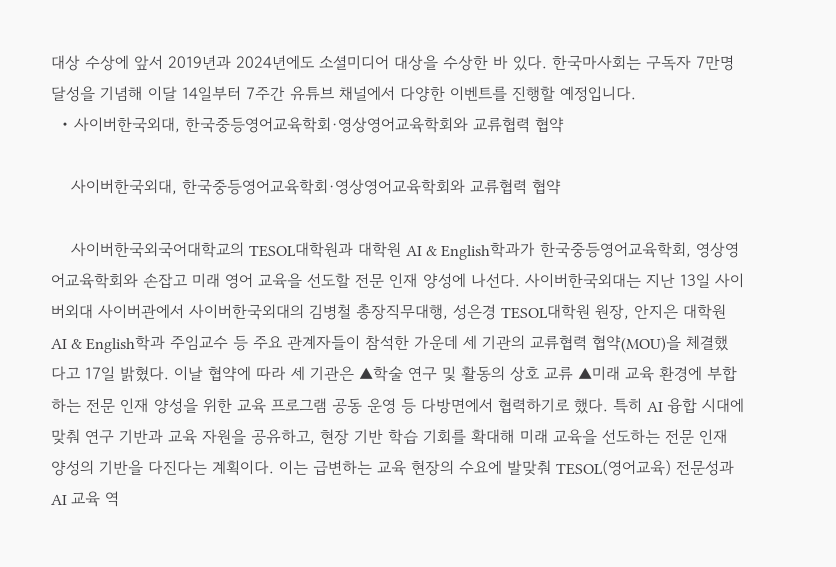대상 수상에 앞서 2019년과 2024년에도 소셜미디어 대상을 수상한 바 있다. 한국마사회는 구독자 7만명 달성을 기념해 이달 14일부터 7주간 유튜브 채널에서 다양한 이벤트를 진행할 예정입니다.
  • 사이버한국외대, 한국중등영어교육학회·영상영어교육학회와 교류협력 협약

    사이버한국외대, 한국중등영어교육학회·영상영어교육학회와 교류협력 협약

    사이버한국외국어대학교의 TESOL대학원과 대학원 AI & English학과가 한국중등영어교육학회, 영상영어교육학회와 손잡고 미래 영어 교육을 선도할 전문 인재 양성에 나선다. 사이버한국외대는 지난 13일 사이버외대 사이버관에서 사이버한국외대의 김병철 총장직무대행, 성은경 TESOL대학원 원장, 안지은 대학원 AI & English학과 주임교수 등 주요 관계자들이 참석한 가운데 세 기관의 교류협력 협약(MOU)을 체결했다고 17일 밝혔다. 이날 협약에 따라 세 기관은 ▲학술 연구 및 활동의 상호 교류 ▲미래 교육 환경에 부합하는 전문 인재 양성을 위한 교육 프로그램 공동 운영 등 다방면에서 협력하기로 했다. 특히 AI 융합 시대에 맞춰 연구 기반과 교육 자원을 공유하고, 현장 기반 학습 기회를 확대해 미래 교육을 선도하는 전문 인재 양성의 기반을 다진다는 계획이다. 이는 급변하는 교육 현장의 수요에 발맞춰 TESOL(영어교육) 전문성과 AI 교육 역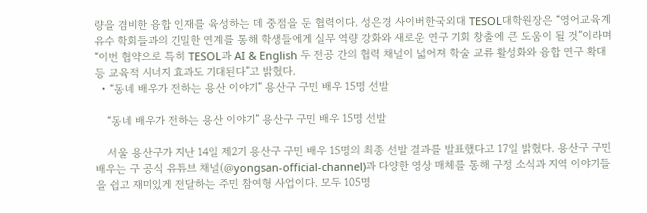량을 겸비한 융합 인재를 육성하는 데 중점을 둔 협력이다. 성은경 사이버한국외대 TESOL대학원장은 “영어교육계 유수 학회들과의 긴밀한 연계를 통해 학생들에게 실무 역량 강화와 새로운 연구 기회 창출에 큰 도움이 될 것”이라며 “이번 협약으로 특히 TESOL과 AI & English 두 전공 간의 협력 채널이 넓어져 학술 교류 활성화와 융합 연구 확대 등 교육적 시너지 효과도 기대된다”고 밝혔다.
  • “동네 배우가 전하는 용산 이야기” 용산구 구민 배우 15명 선발

    “동네 배우가 전하는 용산 이야기” 용산구 구민 배우 15명 선발

    서울 용산구가 지난 14일 제2기 용산구 구민 배우 15명의 최종 선발 결과를 발표했다고 17일 밝혔다. 용산구 구민 배우는 구 공식 유튜브 채널(@yongsan-official-channel)과 다양한 영상 매체를 통해 구정 소식과 지역 이야기들을 쉽고 재미있게 전달하는 주민 참여형 사업이다. 모두 105명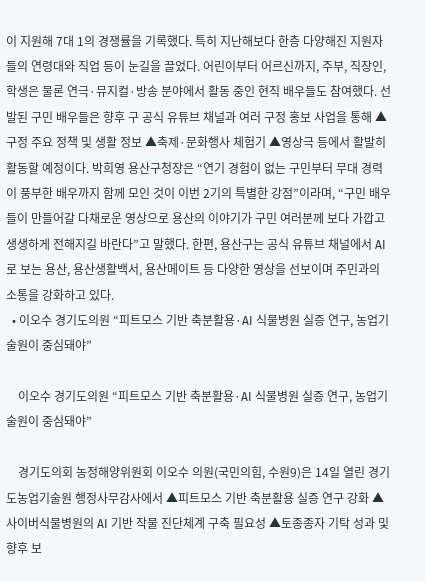이 지원해 7대 1의 경쟁률을 기록했다. 특히 지난해보다 한층 다양해진 지원자들의 연령대와 직업 등이 눈길을 끌었다. 어린이부터 어르신까지, 주부, 직장인, 학생은 물론 연극·뮤지컬·방송 분야에서 활동 중인 현직 배우들도 참여했다. 선발된 구민 배우들은 향후 구 공식 유튜브 채널과 여러 구정 홍보 사업을 통해 ▲구정 주요 정책 및 생활 정보 ▲축제·문화행사 체험기 ▲영상극 등에서 활발히 활동할 예정이다. 박희영 용산구청장은 “연기 경험이 없는 구민부터 무대 경력이 풍부한 배우까지 함께 모인 것이 이번 2기의 특별한 강점”이라며, “구민 배우들이 만들어갈 다채로운 영상으로 용산의 이야기가 구민 여러분께 보다 가깝고 생생하게 전해지길 바란다”고 말했다. 한편, 용산구는 공식 유튜브 채널에서 AI로 보는 용산, 용산생활백서, 용산메이트 등 다양한 영상을 선보이며 주민과의 소통을 강화하고 있다.
  • 이오수 경기도의원 “피트모스 기반 축분활용·AI 식물병원 실증 연구, 농업기술원이 중심돼야”

    이오수 경기도의원 “피트모스 기반 축분활용·AI 식물병원 실증 연구, 농업기술원이 중심돼야”

    경기도의회 농정해양위원회 이오수 의원(국민의힘, 수원9)은 14일 열린 경기도농업기술원 행정사무감사에서 ▲피트모스 기반 축분활용 실증 연구 강화 ▲사이버식물병원의 AI 기반 작물 진단체계 구축 필요성 ▲토종종자 기탁 성과 및 향후 보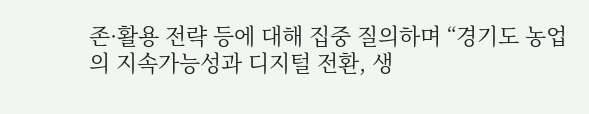존·활용 전략 등에 대해 집중 질의하며 “경기도 농업의 지속가능성과 디지털 전환, 생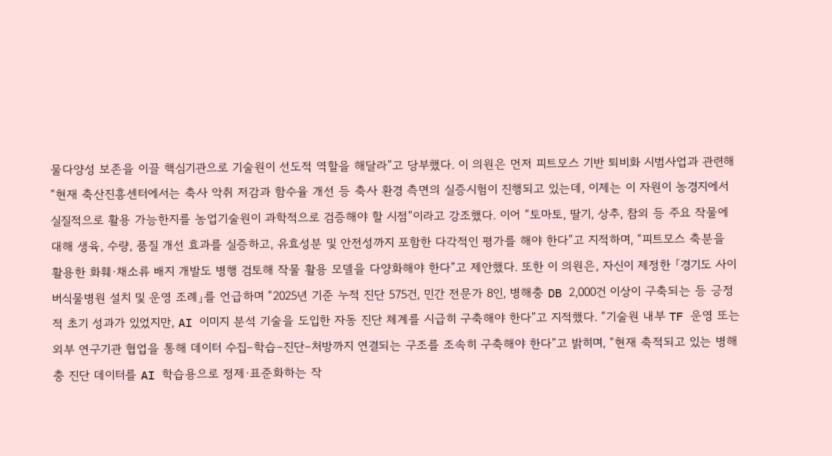물다양성 보존을 이끌 핵심기관으로 기술원이 선도적 역할을 해달라”고 당부했다. 이 의원은 먼저 피트모스 기반 퇴비화 시범사업과 관련해 “현재 축산진흥센터에서는 축사 악취 저감과 함수율 개선 등 축사 환경 측면의 실증시험이 진행되고 있는데, 이제는 이 자원이 농경지에서 실질적으로 활용 가능한지를 농업기술원이 과학적으로 검증해야 할 시점”이라고 강조했다. 이어 “토마토, 딸기, 상추, 참외 등 주요 작물에 대해 생육, 수량, 품질 개선 효과를 실증하고, 유효성분 및 안전성까지 포함한 다각적인 평가를 해야 한다”고 지적하며, “피트모스 축분을 활용한 화훼·채소류 배지 개발도 병행 검토해 작물 활용 모델을 다양화해야 한다”고 제안했다. 또한 이 의원은, 자신이 제정한 「경기도 사이버식물병원 설치 및 운영 조례」를 언급하며 “2025년 기준 누적 진단 575건, 민간 전문가 8인, 병해충 DB 2,000건 이상이 구축되는 등 긍정적 초기 성과가 있었지만, AI 이미지 분석 기술을 도입한 자동 진단 체계를 시급히 구축해야 한다”고 지적했다. “기술원 내부 TF 운영 또는 외부 연구기관 협업을 통해 데이터 수집–학습–진단–처방까지 연결되는 구조를 조속히 구축해야 한다”고 밝히며, “현재 축적되고 있는 병해충 진단 데이터를 AI 학습용으로 정제·표준화하는 작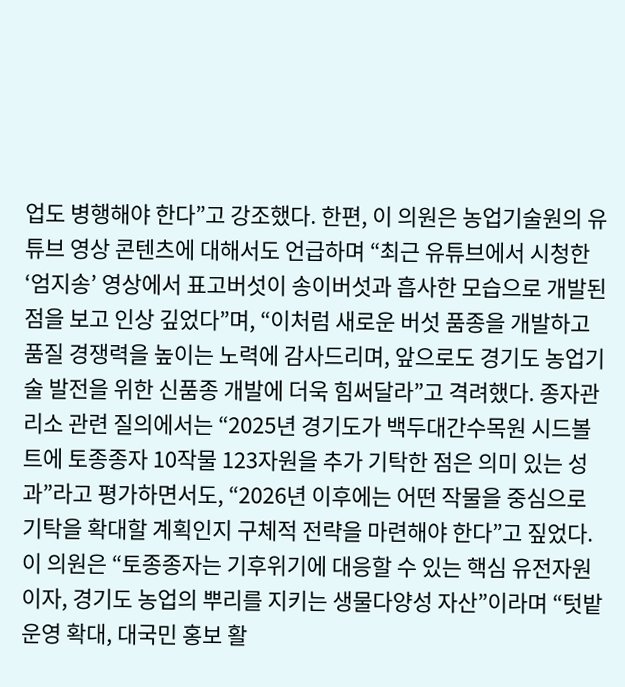업도 병행해야 한다”고 강조했다. 한편, 이 의원은 농업기술원의 유튜브 영상 콘텐츠에 대해서도 언급하며 “최근 유튜브에서 시청한 ‘엄지송’ 영상에서 표고버섯이 송이버섯과 흡사한 모습으로 개발된 점을 보고 인상 깊었다”며, “이처럼 새로운 버섯 품종을 개발하고 품질 경쟁력을 높이는 노력에 감사드리며, 앞으로도 경기도 농업기술 발전을 위한 신품종 개발에 더욱 힘써달라”고 격려했다. 종자관리소 관련 질의에서는 “2025년 경기도가 백두대간수목원 시드볼트에 토종종자 10작물 123자원을 추가 기탁한 점은 의미 있는 성과”라고 평가하면서도, “2026년 이후에는 어떤 작물을 중심으로 기탁을 확대할 계획인지 구체적 전략을 마련해야 한다”고 짚었다. 이 의원은 “토종종자는 기후위기에 대응할 수 있는 핵심 유전자원이자, 경기도 농업의 뿌리를 지키는 생물다양성 자산”이라며 “텃밭 운영 확대, 대국민 홍보 활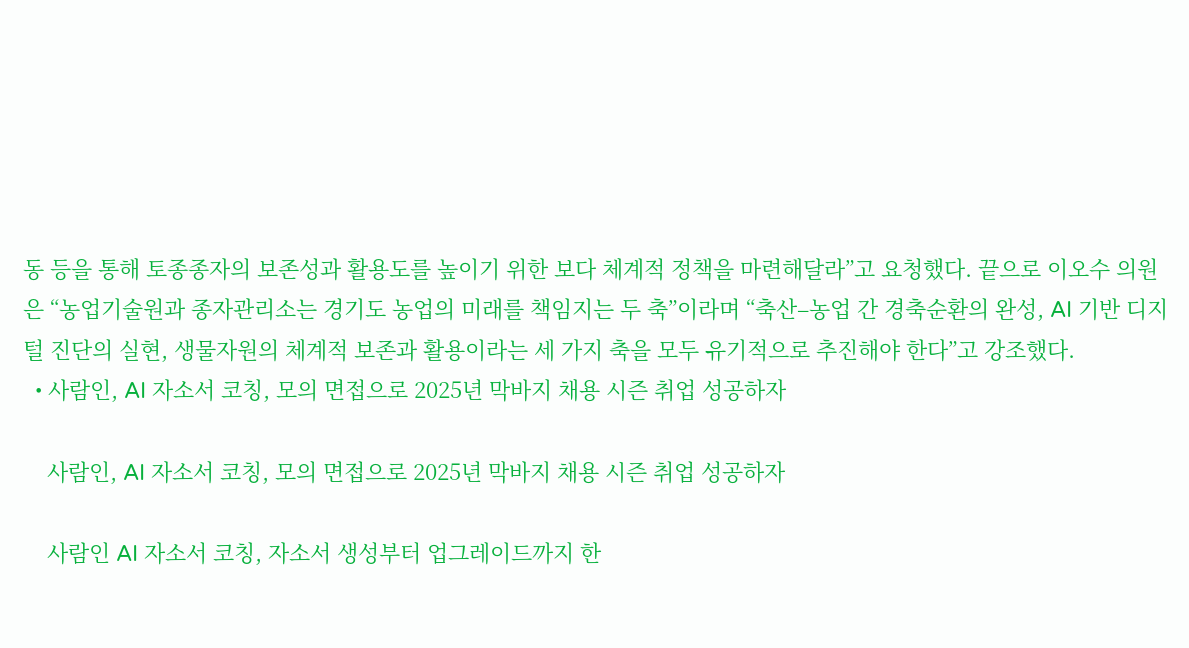동 등을 통해 토종종자의 보존성과 활용도를 높이기 위한 보다 체계적 정책을 마련해달라”고 요청했다. 끝으로 이오수 의원은 “농업기술원과 종자관리소는 경기도 농업의 미래를 책임지는 두 축”이라며 “축산–농업 간 경축순환의 완성, AI 기반 디지털 진단의 실현, 생물자원의 체계적 보존과 활용이라는 세 가지 축을 모두 유기적으로 추진해야 한다”고 강조했다.
  • 사람인, AI 자소서 코칭, 모의 면접으로 2025년 막바지 채용 시즌 취업 성공하자

    사람인, AI 자소서 코칭, 모의 면접으로 2025년 막바지 채용 시즌 취업 성공하자

    사람인 AI 자소서 코칭, 자소서 생성부터 업그레이드까지 한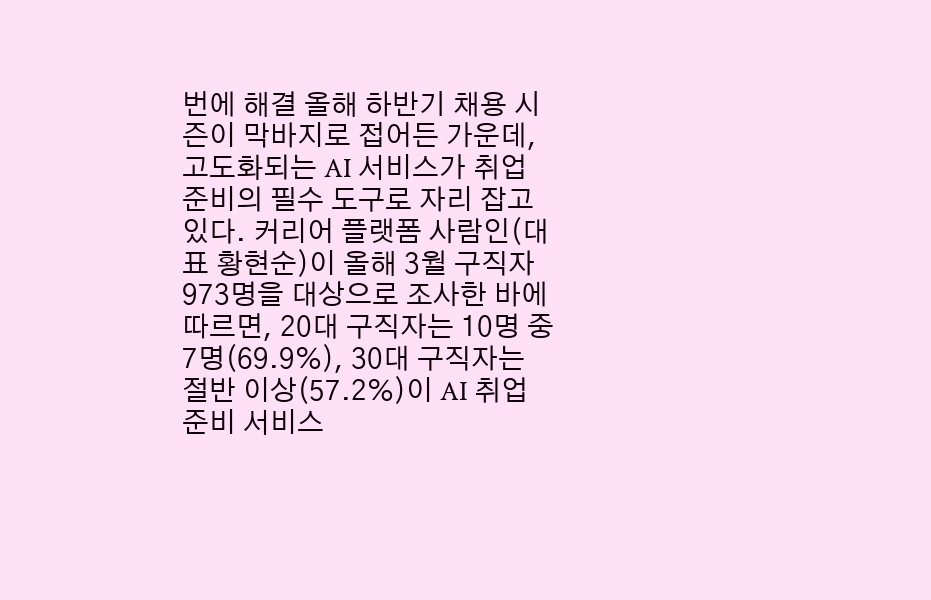번에 해결 올해 하반기 채용 시즌이 막바지로 접어든 가운데, 고도화되는 AI 서비스가 취업 준비의 필수 도구로 자리 잡고 있다. 커리어 플랫폼 사람인(대표 황현순)이 올해 3월 구직자 973명을 대상으로 조사한 바에 따르면, 20대 구직자는 10명 중 7명(69.9%), 30대 구직자는 절반 이상(57.2%)이 AI 취업 준비 서비스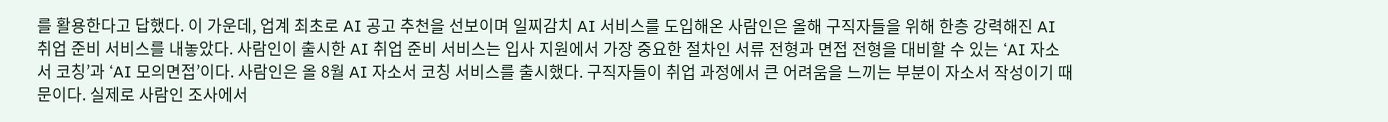를 활용한다고 답했다. 이 가운데, 업계 최초로 AI 공고 추천을 선보이며 일찌감치 AI 서비스를 도입해온 사람인은 올해 구직자들을 위해 한층 강력해진 AI 취업 준비 서비스를 내놓았다. 사람인이 출시한 AI 취업 준비 서비스는 입사 지원에서 가장 중요한 절차인 서류 전형과 면접 전형을 대비할 수 있는 ‘AI 자소서 코칭’과 ‘AI 모의면접’이다. 사람인은 올 8월 AI 자소서 코칭 서비스를 출시했다. 구직자들이 취업 과정에서 큰 어려움을 느끼는 부분이 자소서 작성이기 때문이다. 실제로 사람인 조사에서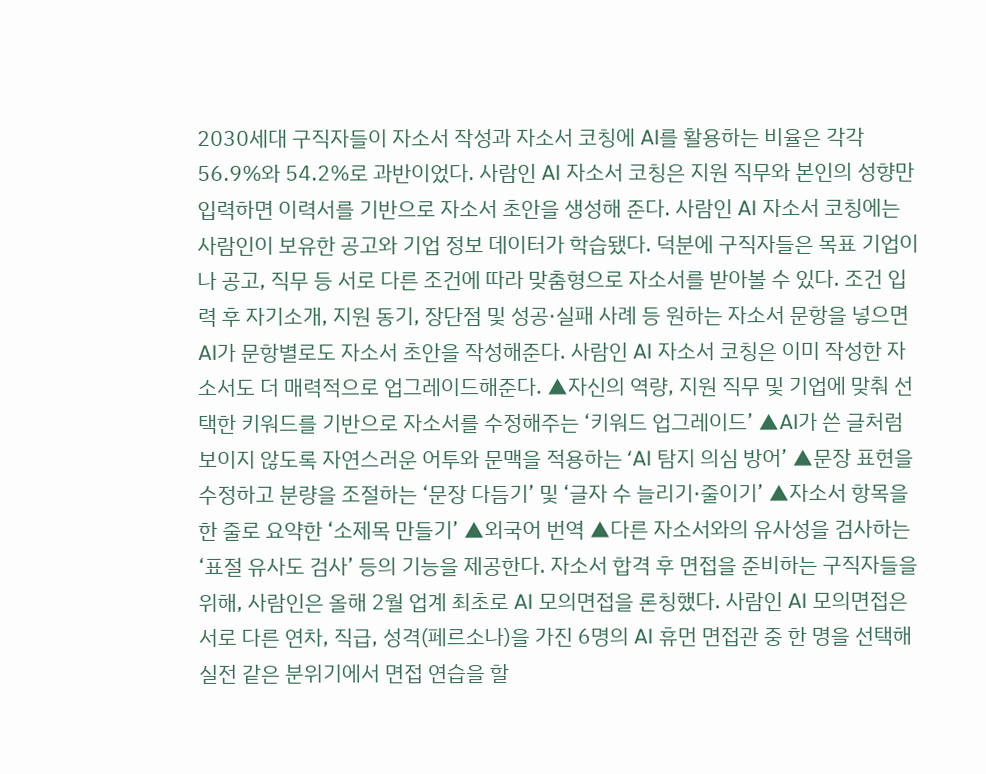2030세대 구직자들이 자소서 작성과 자소서 코칭에 AI를 활용하는 비율은 각각 56.9%와 54.2%로 과반이었다. 사람인 AI 자소서 코칭은 지원 직무와 본인의 성향만 입력하면 이력서를 기반으로 자소서 초안을 생성해 준다. 사람인 AI 자소서 코칭에는 사람인이 보유한 공고와 기업 정보 데이터가 학습됐다. 덕분에 구직자들은 목표 기업이나 공고, 직무 등 서로 다른 조건에 따라 맞춤형으로 자소서를 받아볼 수 있다. 조건 입력 후 자기소개, 지원 동기, 장단점 및 성공·실패 사례 등 원하는 자소서 문항을 넣으면 AI가 문항별로도 자소서 초안을 작성해준다. 사람인 AI 자소서 코칭은 이미 작성한 자소서도 더 매력적으로 업그레이드해준다. ▲자신의 역량, 지원 직무 및 기업에 맞춰 선택한 키워드를 기반으로 자소서를 수정해주는 ‘키워드 업그레이드’ ▲AI가 쓴 글처럼 보이지 않도록 자연스러운 어투와 문맥을 적용하는 ‘AI 탐지 의심 방어’ ▲문장 표현을 수정하고 분량을 조절하는 ‘문장 다듬기’ 및 ‘글자 수 늘리기·줄이기’ ▲자소서 항목을 한 줄로 요약한 ‘소제목 만들기’ ▲외국어 번역 ▲다른 자소서와의 유사성을 검사하는 ‘표절 유사도 검사’ 등의 기능을 제공한다. 자소서 합격 후 면접을 준비하는 구직자들을 위해, 사람인은 올해 2월 업계 최초로 AI 모의면접을 론칭했다. 사람인 AI 모의면접은 서로 다른 연차, 직급, 성격(페르소나)을 가진 6명의 AI 휴먼 면접관 중 한 명을 선택해 실전 같은 분위기에서 면접 연습을 할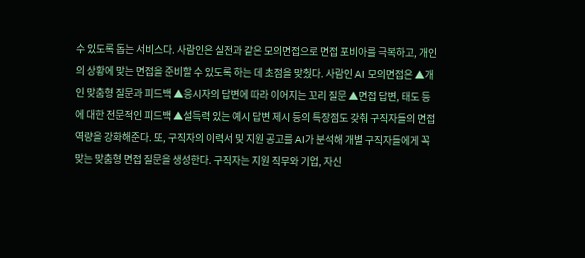수 있도록 돕는 서비스다. 사람인은 실전과 같은 모의면접으로 면접 포비아를 극복하고, 개인의 상황에 맞는 면접을 준비할 수 있도록 하는 데 초점을 맞췄다. 사람인 AI 모의면접은 ▲개인 맞춤형 질문과 피드백 ▲응시자의 답변에 따라 이어지는 꼬리 질문 ▲면접 답변, 태도 등에 대한 전문적인 피드백 ▲설득력 있는 예시 답변 제시 등의 특장점도 갖춰 구직자들의 면접 역량을 강화해준다. 또, 구직자의 이력서 및 지원 공고를 AI가 분석해 개별 구직자들에게 꼭 맞는 맞춤형 면접 질문을 생성한다. 구직자는 지원 직무와 기업, 자신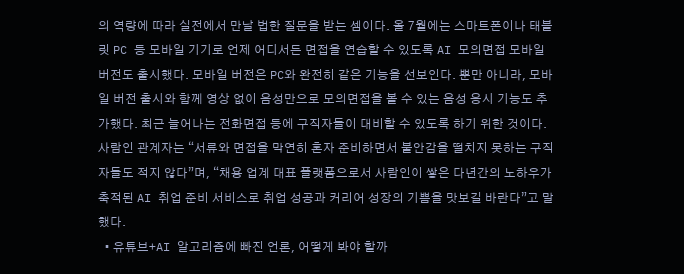의 역량에 따라 실전에서 만날 법한 질문을 받는 셈이다. 올 7월에는 스마트폰이나 태블릿 PC 등 모바일 기기로 언제 어디서든 면접을 연습할 수 있도록 AI 모의면접 모바일 버전도 출시했다. 모바일 버전은 PC와 완전히 같은 기능을 선보인다. 뿐만 아니라, 모바일 버전 출시와 함께 영상 없이 음성만으로 모의면접을 볼 수 있는 음성 응시 기능도 추가했다. 최근 늘어나는 전화면접 등에 구직자들이 대비할 수 있도록 하기 위한 것이다. 사람인 관계자는 “서류와 면접을 막연히 혼자 준비하면서 불안감을 떨치지 못하는 구직자들도 적지 않다”며, “채용 업계 대표 플랫폼으로서 사람인이 쌓은 다년간의 노하우가 축적된 AI 취업 준비 서비스로 취업 성공과 커리어 성장의 기쁨을 맛보길 바란다”고 말했다.
  • 유튜브+AI 알고리즘에 빠진 언론, 어떻게 봐야 할까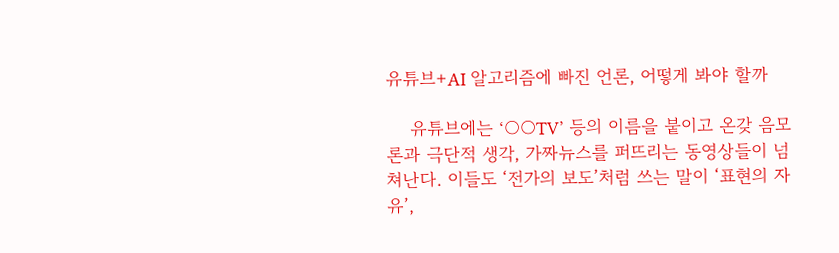유튜브+AI 알고리즘에 빠진 언론, 어떻게 봐야 할까

    유튜브에는 ‘○○TV’ 등의 이름을 붙이고 온갖 음모론과 극단적 생각, 가짜뉴스를 퍼뜨리는 동영상들이 넘쳐난다. 이들도 ‘전가의 보도’처럼 쓰는 말이 ‘표현의 자유’,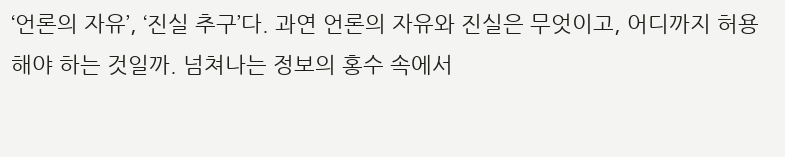‘언론의 자유’, ‘진실 추구’다. 과연 언론의 자유와 진실은 무엇이고, 어디까지 허용해야 하는 것일까. 넘쳐나는 정보의 홍수 속에서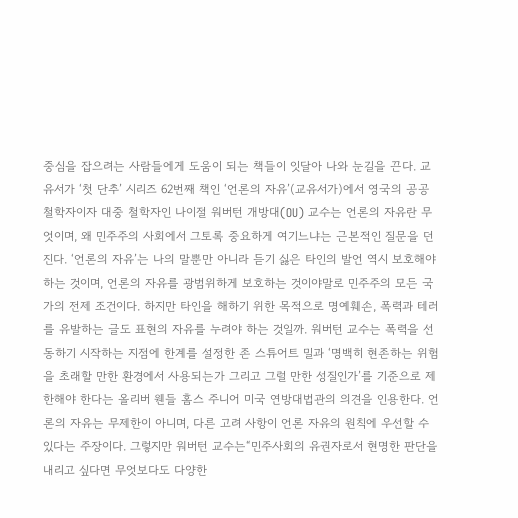중심을 잡으려는 사람들에게 도움이 되는 책들이 잇달아 나와 눈길을 끈다. 교유서가 ‘첫 단추’ 시리즈 62번째 책인 ‘언론의 자유’(교유서가)에서 영국의 공공 철학자이자 대중 철학자인 나이절 워버턴 개방대(OU) 교수는 언론의 자유란 무엇이며, 왜 민주주의 사회에서 그토록 중요하게 여기느냐는 근본적인 질문을 던진다. ‘언론의 자유’는 나의 말뿐만 아니라 듣기 싫은 타인의 발언 역시 보호해야 하는 것이며, 언론의 자유를 광범위하게 보호하는 것이야말로 민주주의 모든 국가의 전제 조건이다. 하지만 타인을 해하기 위한 목적으로 명예훼손, 폭력과 테러를 유발하는 글도 표현의 자유를 누려야 하는 것일까. 워버턴 교수는 폭력을 선동하기 시작하는 지점에 한계를 설정한 존 스튜어트 밀과 ‘명백히 현존하는 위험을 초래할 만한 환경에서 사용되는가 그리고 그럴 만한 성질인가’를 기준으로 제한해야 한다는 올리버 웬들 홈스 주니어 미국 연방대법관의 의견을 인용한다. 언론의 자유는 무제한이 아니며, 다른 고려 사항이 언론 자유의 원칙에 우선할 수 있다는 주장이다. 그렇지만 워버턴 교수는“민주사회의 유권자로서 현명한 판단을 내리고 싶다면 무엇보다도 다양한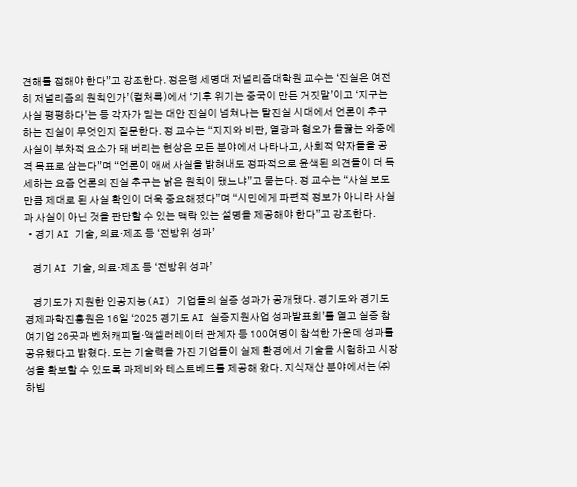견해를 접해야 한다”고 강조한다. 정은령 세명대 저널리즘대학원 교수는 ‘진실은 여전히 저널리즘의 원칙인가’(컬처룩)에서 ‘기후 위기는 중국이 만든 거짓말’이고 ‘지구는 사실 평평하다’는 등 각자가 믿는 대안 진실이 넘쳐나는 탈진실 시대에서 언론이 추구하는 진실이 무엇인지 질문한다. 정 교수는 “지지와 비판, 열광과 혐오가 들끓는 와중에 사실이 부차적 요소가 돼 버리는 현상은 모든 분야에서 나타나고, 사회적 약자들을 공격 목표로 삼는다”며 “언론이 애써 사실을 밝혀내도 정파적으로 윤색된 의견들이 더 득세하는 요즘 언론의 진실 추구는 낡은 원칙이 됐느냐”고 묻는다. 정 교수는 “사실 보도만큼 제대로 된 사실 확인이 더욱 중요해졌다”며 “시민에게 파편적 정보가 아니라 사실과 사실이 아닌 것을 판단할 수 있는 맥락 있는 설명을 제공해야 한다”고 강조한다.
  • 경기 AI 기술, 의료·제조 등 ‘전방위 성과’

    경기 AI 기술, 의료·제조 등 ‘전방위 성과’

    경기도가 지원한 인공지능(AI) 기업들의 실증 성과가 공개됐다. 경기도와 경기도경제과학진흥원은 16일 ‘2025 경기도 AI 실증지원사업 성과발표회’를 열고 실증 참여기업 26곳과 벤처캐피털·액셀러레이터 관계자 등 100여명이 참석한 가운데 성과를 공유했다고 밝혔다. 도는 기술력을 가진 기업들이 실제 환경에서 기술을 시험하고 시장성을 확보할 수 있도록 과제비와 테스트베드를 제공해 왔다. 지식재산 분야에서는 ㈜하빕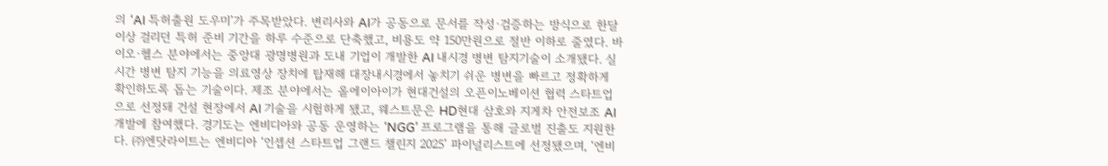의 ‘AI 특허출원 도우미’가 주목받았다. 변리사와 AI가 공동으로 문서를 작성·검증하는 방식으로 한달 이상 걸리던 특허 준비 기간을 하루 수준으로 단축했고, 비용도 약 150만원으로 절반 이하로 줄였다. 바이오·헬스 분야에서는 중앙대 광명병원과 도내 기업이 개발한 AI 내시경 병변 탐지기술이 소개됐다. 실시간 병변 탐지 기능을 의료영상 장치에 탑재해 대장내시경에서 놓치기 쉬운 병변을 빠르고 정확하게 확인하도록 돕는 기술이다. 제조 분야에서는 올에이아이가 현대건설의 오픈이노베이션 협력 스타트업으로 선정돼 건설 현장에서 AI 기술을 시험하게 됐고, 웨스트문은 HD현대 삼호와 지게차 안전보조 AI 개발에 참여했다. 경기도는 엔비디아와 공동 운영하는 ‘NGG’ 프로그램을 통해 글로벌 진출도 지원한다. ㈜엔닷라이트는 엔비디아 ‘인셉션 스타트업 그랜드 챌린지 2025’ 파이널리스트에 선정됐으며, ‘엔비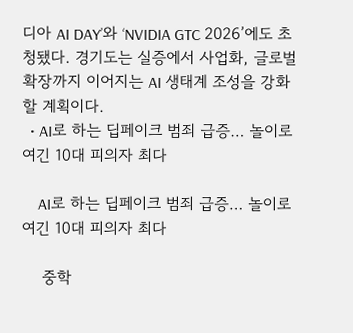디아 AI DAY’와 ‘NVIDIA GTC 2026’에도 초청됐다. 경기도는 실증에서 사업화, 글로벌 확장까지 이어지는 AI 생태계 조성을 강화할 계획이다.
  • AI로 하는 딥페이크 범죄 급증… 놀이로 여긴 10대 피의자 최다

    AI로 하는 딥페이크 범죄 급증… 놀이로 여긴 10대 피의자 최다

    중학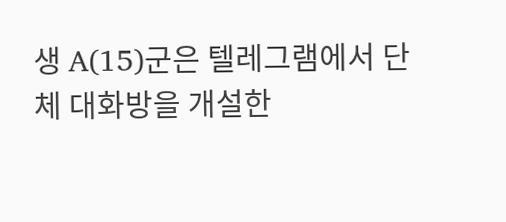생 A(15)군은 텔레그램에서 단체 대화방을 개설한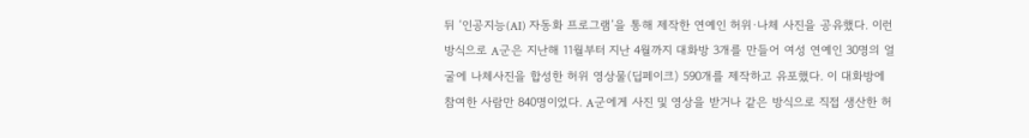뒤 ‘인공지능(AI) 자동화 프로그램’을 통해 제작한 연예인 허위·나체 사진을 공유했다. 이런 방식으로 A군은 지난해 11월부터 지난 4월까지 대화방 3개를 만들어 여성 연예인 30명의 얼굴에 나체사진을 합성한 허위 영상물(딥페이크) 590개를 제작하고 유포했다. 이 대화방에 참여한 사람만 840명이었다. A군에게 사진 및 영상을 받거나 같은 방식으로 직접 생산한 허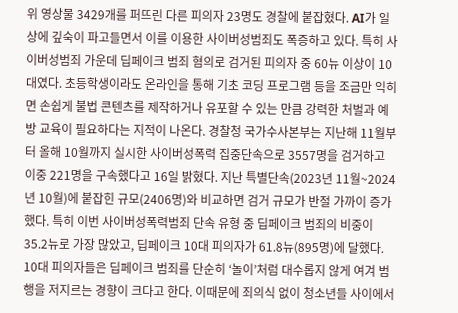위 영상물 3429개를 퍼뜨린 다른 피의자 23명도 경찰에 붙잡혔다. AI가 일상에 깊숙이 파고들면서 이를 이용한 사이버성범죄도 폭증하고 있다. 특히 사이버성범죄 가운데 딥페이크 범죄 혐의로 검거된 피의자 중 60뉴 이상이 10대였다. 초등학생이라도 온라인을 통해 기초 코딩 프로그램 등을 조금만 익히면 손쉽게 불법 콘텐츠를 제작하거나 유포할 수 있는 만큼 강력한 처벌과 예방 교육이 필요하다는 지적이 나온다. 경찰청 국가수사본부는 지난해 11월부터 올해 10월까지 실시한 사이버성폭력 집중단속으로 3557명을 검거하고 이중 221명을 구속했다고 16일 밝혔다. 지난 특별단속(2023년 11월~2024년 10월)에 붙잡힌 규모(2406명)와 비교하면 검거 규모가 반절 가까이 증가했다. 특히 이번 사이버성폭력범죄 단속 유형 중 딥페이크 범죄의 비중이 35.2뉴로 가장 많았고, 딥페이크 10대 피의자가 61.8뉴(895명)에 달했다. 10대 피의자들은 딥페이크 범죄를 단순히 ‘놀이’처럼 대수롭지 않게 여겨 범행을 저지르는 경향이 크다고 한다. 이때문에 죄의식 없이 청소년들 사이에서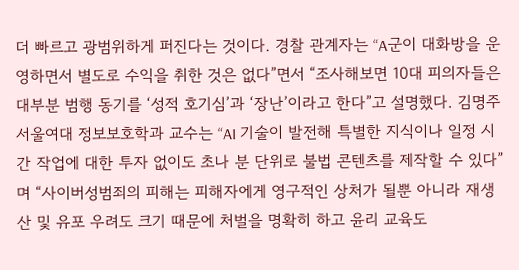더 빠르고 광범위하게 퍼진다는 것이다. 경찰 관계자는 “A군이 대화방을 운영하면서 별도로 수익을 취한 것은 없다”면서 “조사해보면 10대 피의자들은 대부분 범행 동기를 ‘성적 호기심’과 ‘장난’이라고 한다”고 설명했다. 김명주 서울여대 정보보호학과 교수는 “AI 기술이 발전해 특별한 지식이나 일정 시간 작업에 대한 투자 없이도 초나 분 단위로 불법 콘텐츠를 제작할 수 있다”며 “사이버성범죄의 피해는 피해자에게 영구적인 상처가 될뿐 아니라 재생산 및 유포 우려도 크기 때문에 처벌을 명확히 하고 윤리 교육도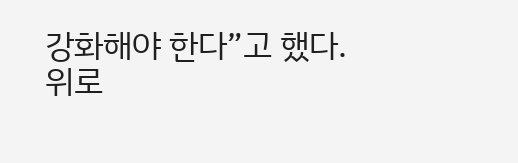강화해야 한다”고 했다.
위로